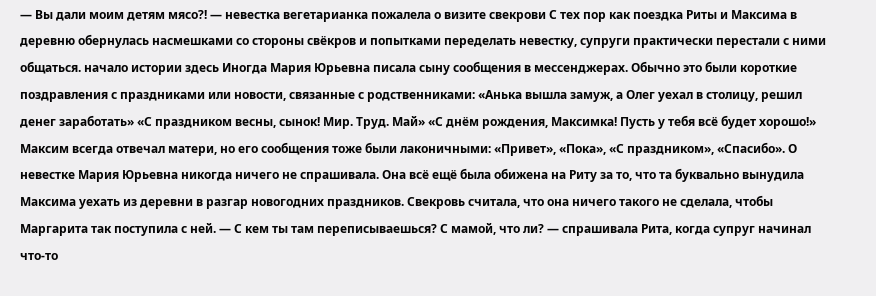— Вы дали моим детям мясо?! — невестка вегетарианка пожалела о визите свекрови С тех пор как поездка Риты и Максима в деревню обернулась насмешками со стороны свёкров и попытками переделать невестку, супруги практически перестали с ними общаться. начало истории здесь Иногда Мария Юрьевна писала сыну сообщения в мессенджерах. Обычно это были короткие поздравления с праздниками или новости, связанные с родственниками: «Анька вышла замуж, а Олег уехал в столицу, решил денег заработать» «С праздником весны, сынок! Мир. Труд. Май» «С днём рождения, Максимка! Пусть у тебя всё будет хорошо!» Максим всегда отвечал матери, но его сообщения тоже были лаконичными: «Привет», «Пока», «С праздником», «Спасибо». О невестке Мария Юрьевна никогда ничего не спрашивала. Она всё ещё была обижена на Риту за то, что та буквально вынудила Максима уехать из деревни в разгар новогодних праздников. Свекровь считала, что она ничего такого не сделала, чтобы Маргарита так поступила с ней. — С кем ты там переписываешься? С мамой, что ли? — спрашивала Рита, когда супруг начинал что-то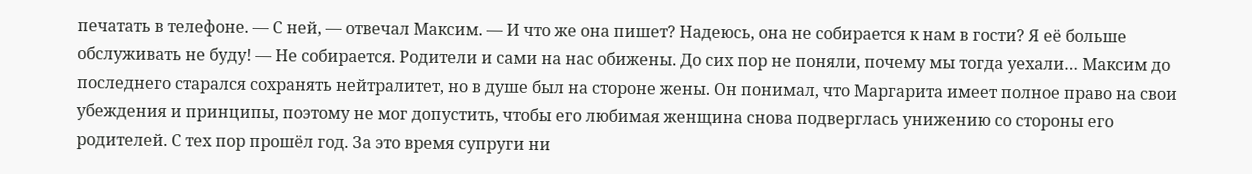печатать в телефоне. — С ней, — отвечал Максим. — И что же она пишет? Надеюсь, она не собирается к нам в гости? Я её больше обслуживать не буду! — Не собирается. Родители и сами на нас обижены. До сих пор не поняли, почему мы тогда уехали… Максим до последнего старался сохранять нейтралитет, но в душе был на стороне жены. Он понимал, что Маргарита имеет полное право на свои убеждения и принципы, поэтому не мог допустить, чтобы его любимая женщина снова подверглась унижению со стороны его родителей. С тех пор прошёл год. За это время супруги ни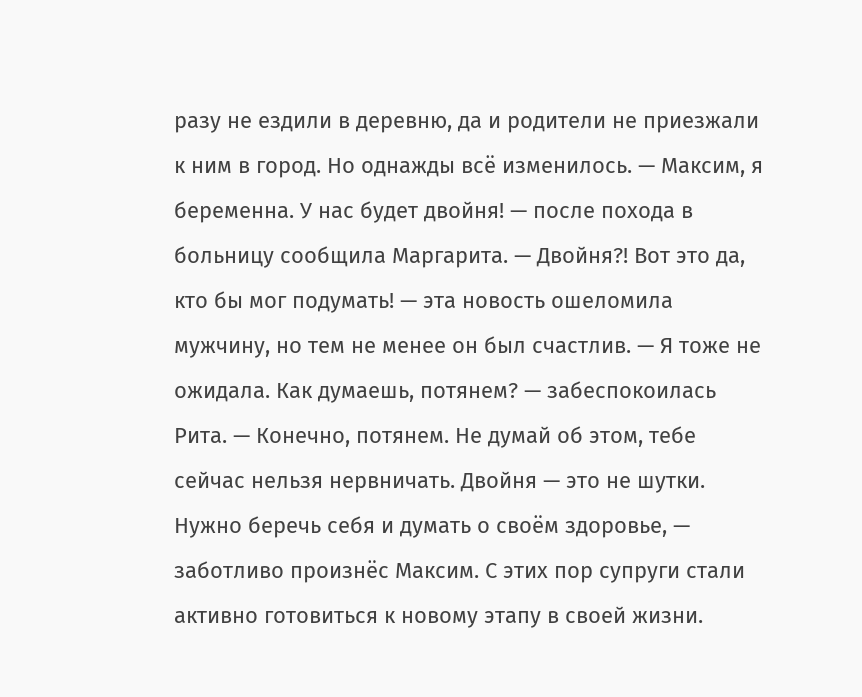разу не ездили в деревню, да и родители не приезжали к ним в город. Но однажды всё изменилось. — Максим, я беременна. У нас будет двойня! — после похода в больницу сообщила Маргарита. — Двойня?! Вот это да, кто бы мог подумать! — эта новость ошеломила мужчину, но тем не менее он был счастлив. — Я тоже не ожидала. Как думаешь, потянем? — забеспокоилась Рита. — Конечно, потянем. Не думай об этом, тебе сейчас нельзя нервничать. Двойня — это не шутки. Нужно беречь себя и думать о своём здоровье, — заботливо произнёс Максим. С этих пор супруги стали активно готовиться к новому этапу в своей жизни.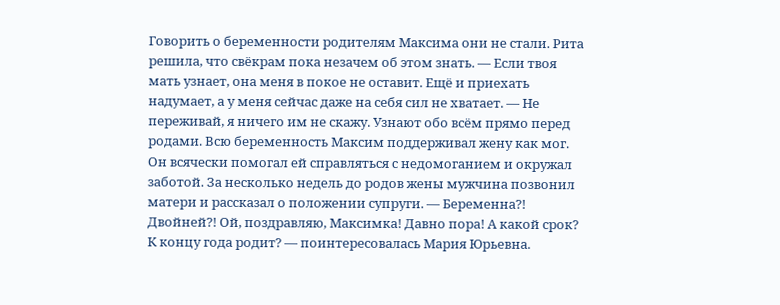Говорить о беременности родителям Максима они не стали. Рита решила, что свёкрам пока незачем об этом знать. — Если твоя мать узнает, она меня в покое не оставит. Ещё и приехать надумает, а у меня сейчас даже на себя сил не хватает. — Не переживай, я ничего им не скажу. Узнают обо всём прямо перед родами. Всю беременность Максим поддерживал жену как мог. Он всячески помогал ей справляться с недомоганием и окружал заботой. За несколько недель до родов жены мужчина позвонил матери и рассказал о положении супруги. — Беременна?! Двойней?! Ой, поздравляю, Максимка! Давно пора! А какой срок? К концу года родит? — поинтересовалась Мария Юрьевна.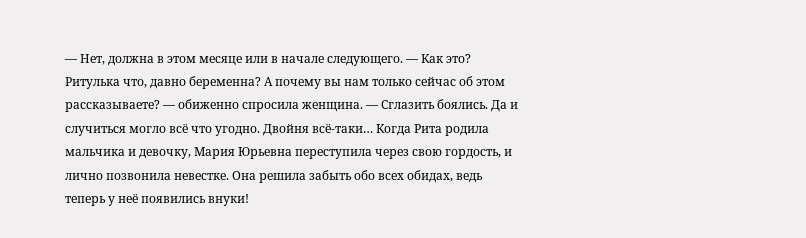— Нет, должна в этом месяце или в начале следующего. — Как это? Ритулька что, давно беременна? А почему вы нам только сейчас об этом рассказываете? — обиженно спросила женщина. — Сглазить боялись. Да и случиться могло всё что угодно. Двойня всё-таки… Когда Рита родила мальчика и девочку, Мария Юрьевна переступила через свою гордость, и лично позвонила невестке. Она решила забыть обо всех обидах, ведь теперь у неё появились внуки!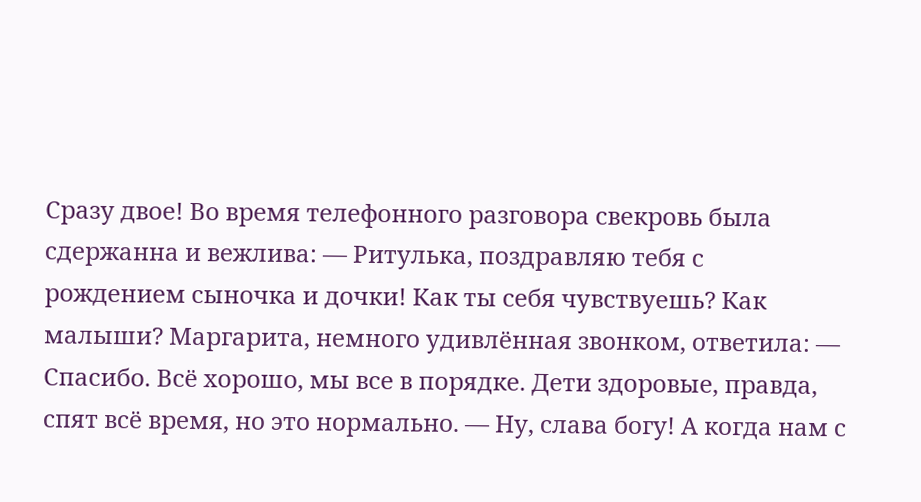Сразу двое! Во время телефонного разговора свекровь была сдержанна и вежлива: — Ритулька, поздравляю тебя с рождением сыночка и дочки! Как ты себя чувствуешь? Как малыши? Маргарита, немного удивлённая звонком, ответила: — Спасибо. Всё хорошо, мы все в порядке. Дети здоровые, правда, спят всё время, но это нормально. — Ну, слава богу! А когда нам с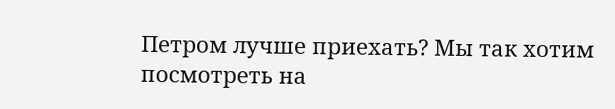Петром лучше приехать? Мы так хотим посмотреть на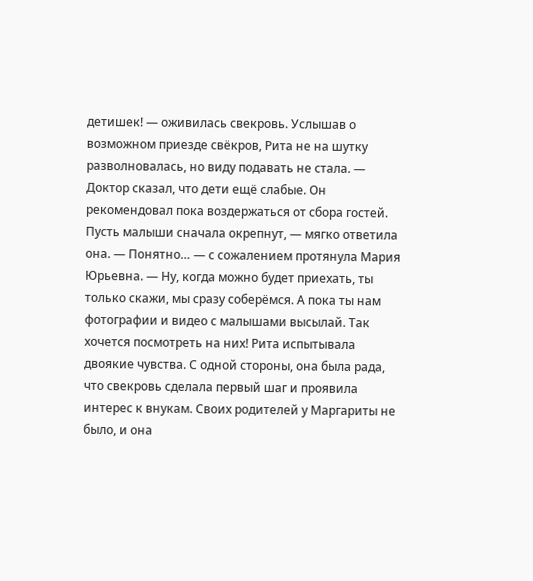детишек! — оживилась свекровь. Услышав о возможном приезде свёкров, Рита не на шутку разволновалась, но виду подавать не стала. — Доктор сказал, что дети ещё слабые. Он рекомендовал пока воздержаться от сбора гостей. Пусть малыши сначала окрепнут, — мягко ответила она. — Понятно… — с сожалением протянула Мария Юрьевна. — Ну, когда можно будет приехать, ты только скажи, мы сразу соберёмся. А пока ты нам фотографии и видео с малышами высылай. Так хочется посмотреть на них! Рита испытывала двоякие чувства. С одной стороны, она была рада, что свекровь сделала первый шаг и проявила интерес к внукам. Своих родителей у Маргариты не было, и она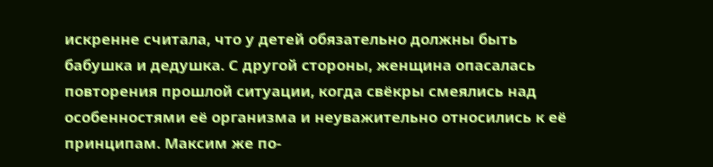искренне считала, что у детей обязательно должны быть бабушка и дедушка. С другой стороны, женщина опасалась повторения прошлой ситуации, когда свёкры смеялись над особенностями её организма и неуважительно относились к её принципам. Максим же по-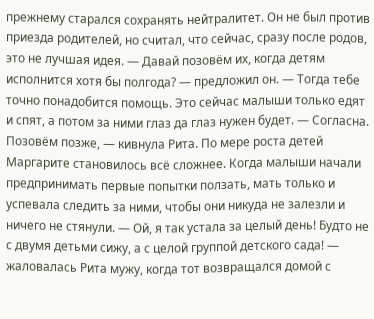прежнему старался сохранять нейтралитет. Он не был против приезда родителей, но считал, что сейчас, сразу после родов, это не лучшая идея. — Давай позовём их, когда детям исполнится хотя бы полгода? — предложил он. — Тогда тебе точно понадобится помощь. Это сейчас малыши только едят и спят, а потом за ними глаз да глаз нужен будет. — Согласна. Позовём позже, — кивнула Рита. По мере роста детей Маргарите становилось всё сложнее. Когда малыши начали предпринимать первые попытки ползать, мать только и успевала следить за ними, чтобы они никуда не залезли и ничего не стянули. — Ой, я так устала за целый день! Будто не с двумя детьми сижу, а с целой группой детского сада! — жаловалась Рита мужу, когда тот возвращался домой с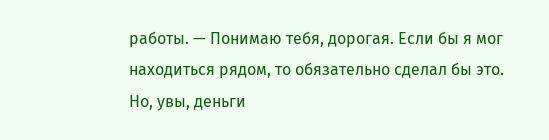работы. — Понимаю тебя, дорогая. Если бы я мог находиться рядом, то обязательно сделал бы это. Но, увы, деньги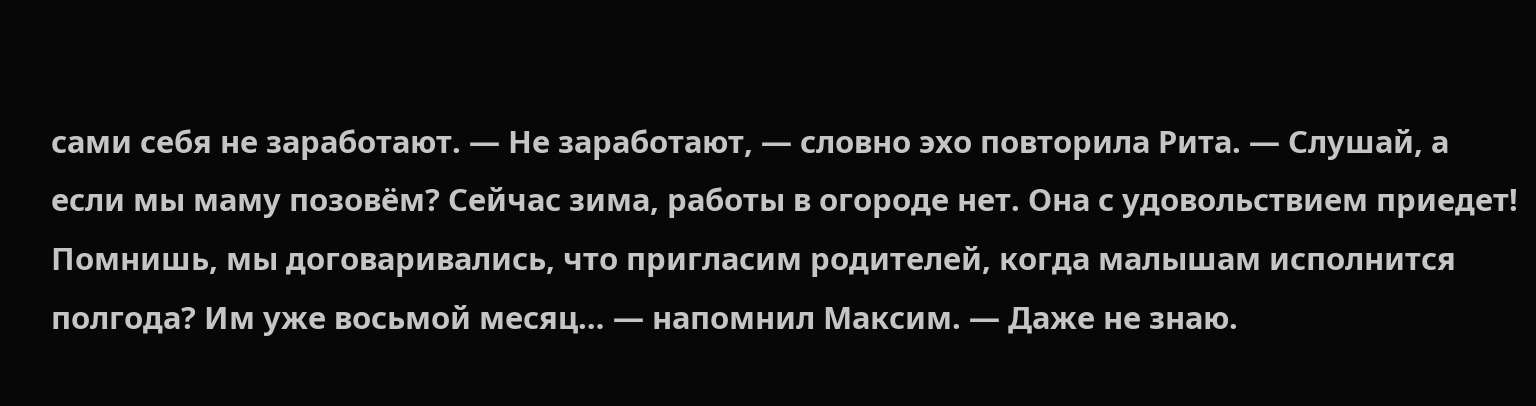сами себя не заработают. — Не заработают, — словно эхо повторила Рита. — Слушай, а если мы маму позовём? Сейчас зима, работы в огороде нет. Она с удовольствием приедет! Помнишь, мы договаривались, что пригласим родителей, когда малышам исполнится полгода? Им уже восьмой месяц… — напомнил Максим. — Даже не знаю.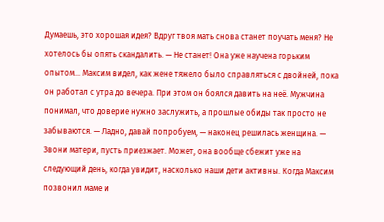Думаешь, это хорошая идея? Вдруг твоя мать снова станет поучать меня? Не хотелось бы опять скандалить. — Не станет! Она уже научена горьким опытом… Максим видел, как жене тяжело было справляться с двойней, пока он работал с утра до вечера. При этом он боялся давить на неё. Мужчина понимал, что доверие нужно заслужить, а прошлые обиды так просто не забываются. — Ладно, давай попробуем, — наконец решилась женщина. — Звони матери, пусть приезжает. Может, она вообще сбежит уже на следующий день, когда увидит, насколько наши дети активны. Когда Максим позвонил маме и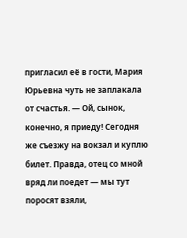пригласил её в гости, Мария Юрьевна чуть не заплакала от счастья. — Ой, сынок, конечно, я приеду! Сегодня же съезжу на вокзал и куплю билет. Правда, отец со мной вряд ли поедет — мы тут поросят взяли,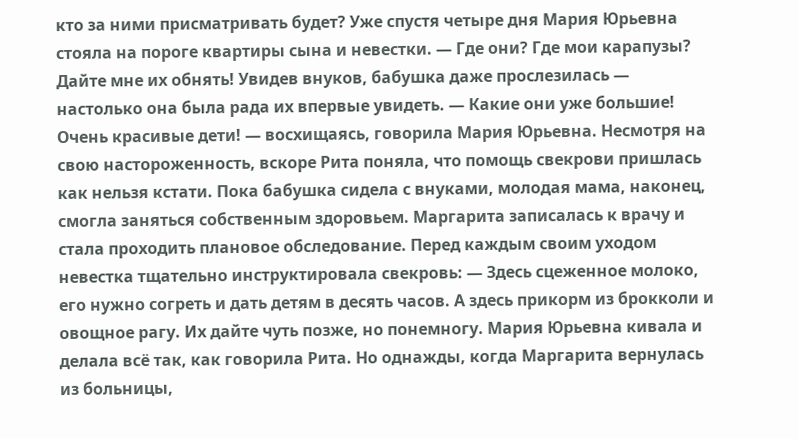кто за ними присматривать будет? Уже спустя четыре дня Мария Юрьевна стояла на пороге квартиры сына и невестки. — Где они? Где мои карапузы? Дайте мне их обнять! Увидев внуков, бабушка даже прослезилась — настолько она была рада их впервые увидеть. — Какие они уже большие! Очень красивые дети! — восхищаясь, говорила Мария Юрьевна. Несмотря на свою настороженность, вскоре Рита поняла, что помощь свекрови пришлась как нельзя кстати. Пока бабушка сидела с внуками, молодая мама, наконец, смогла заняться собственным здоровьем. Маргарита записалась к врачу и стала проходить плановое обследование. Перед каждым своим уходом невестка тщательно инструктировала свекровь: — Здесь сцеженное молоко, его нужно согреть и дать детям в десять часов. А здесь прикорм из брокколи и овощное рагу. Их дайте чуть позже, но понемногу. Мария Юрьевна кивала и делала всё так, как говорила Рита. Но однажды, когда Маргарита вернулась из больницы,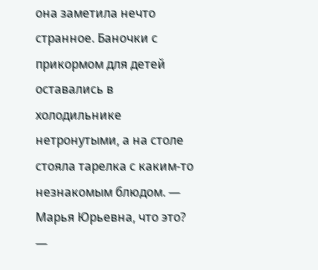она заметила нечто странное. Баночки с прикормом для детей оставались в холодильнике нетронутыми, а на столе стояла тарелка с каким-то незнакомым блюдом. — Марья Юрьевна, что это? —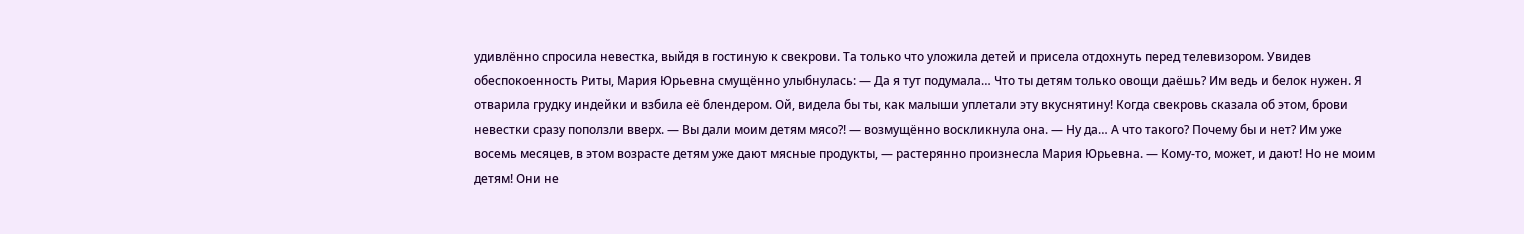удивлённо спросила невестка, выйдя в гостиную к свекрови. Та только что уложила детей и присела отдохнуть перед телевизором. Увидев обеспокоенность Риты, Мария Юрьевна смущённо улыбнулась: — Да я тут подумала… Что ты детям только овощи даёшь? Им ведь и белок нужен. Я отварила грудку индейки и взбила её блендером. Ой, видела бы ты, как малыши уплетали эту вкуснятину! Когда свекровь сказала об этом, брови невестки сразу поползли вверх. — Вы дали моим детям мясо?! — возмущённо воскликнула она. — Ну да… А что такого? Почему бы и нет? Им уже восемь месяцев, в этом возрасте детям уже дают мясные продукты, — растерянно произнесла Мария Юрьевна. — Кому-то, может, и дают! Но не моим детям! Они не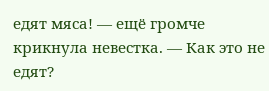едят мяса! — ещё громче крикнула невестка. — Как это не едят?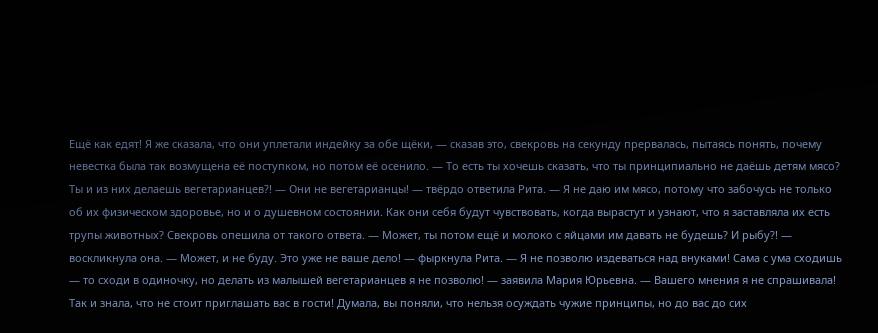Ещё как едят! Я же сказала, что они уплетали индейку за обе щёки, — сказав это, свекровь на секунду прервалась, пытаясь понять, почему невестка была так возмущена её поступком, но потом её осенило. — То есть ты хочешь сказать, что ты принципиально не даёшь детям мясо? Ты и из них делаешь вегетарианцев?! — Они не вегетарианцы! — твёрдо ответила Рита. — Я не даю им мясо, потому что забочусь не только об их физическом здоровье, но и о душевном состоянии. Как они себя будут чувствовать, когда вырастут и узнают, что я заставляла их есть трупы животных? Свекровь опешила от такого ответа. — Может, ты потом ещё и молоко с яйцами им давать не будешь? И рыбу?! — воскликнула она. — Может, и не буду. Это уже не ваше дело! — фыркнула Рита. — Я не позволю издеваться над внуками! Сама с ума сходишь — то сходи в одиночку, но делать из малышей вегетарианцев я не позволю! — заявила Мария Юрьевна. — Вашего мнения я не спрашивала! Так и знала, что не стоит приглашать вас в гости! Думала, вы поняли, что нельзя осуждать чужие принципы, но до вас до сих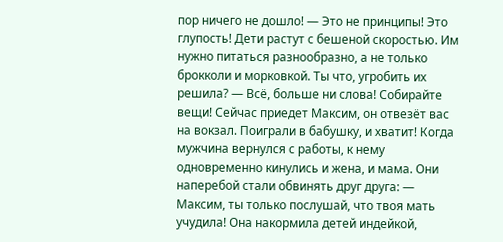пор ничего не дошло! — Это не принципы! Это глупость! Дети растут с бешеной скоростью. Им нужно питаться разнообразно, а не только брокколи и морковкой. Ты что, угробить их решила? — Всё, больше ни слова! Собирайте вещи! Сейчас приедет Максим, он отвезёт вас на вокзал. Поиграли в бабушку, и хватит! Когда мужчина вернулся с работы, к нему одновременно кинулись и жена, и мама. Они наперебой стали обвинять друг друга: — Максим, ты только послушай, что твоя мать учудила! Она накормила детей индейкой,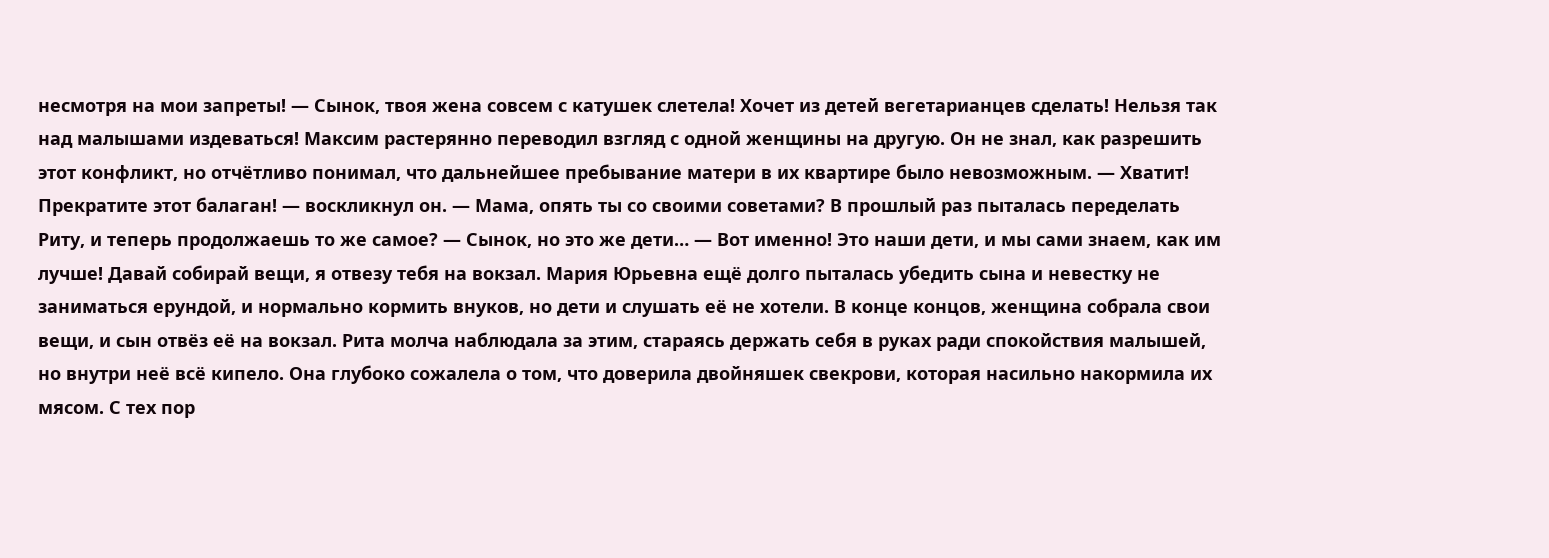несмотря на мои запреты! — Сынок, твоя жена совсем с катушек слетела! Хочет из детей вегетарианцев сделать! Нельзя так над малышами издеваться! Максим растерянно переводил взгляд с одной женщины на другую. Он не знал, как разрешить этот конфликт, но отчётливо понимал, что дальнейшее пребывание матери в их квартире было невозможным. — Хватит! Прекратите этот балаган! — воскликнул он. — Мама, опять ты со своими советами? В прошлый раз пыталась переделать Риту, и теперь продолжаешь то же самое? — Сынок, но это же дети… — Вот именно! Это наши дети, и мы сами знаем, как им лучше! Давай собирай вещи, я отвезу тебя на вокзал. Мария Юрьевна ещё долго пыталась убедить сына и невестку не заниматься ерундой, и нормально кормить внуков, но дети и слушать её не хотели. В конце концов, женщина собрала свои вещи, и сын отвёз её на вокзал. Рита молча наблюдала за этим, стараясь держать себя в руках ради спокойствия малышей, но внутри неё всё кипело. Она глубоко сожалела о том, что доверила двойняшек свекрови, которая насильно накормила их мясом. С тех пор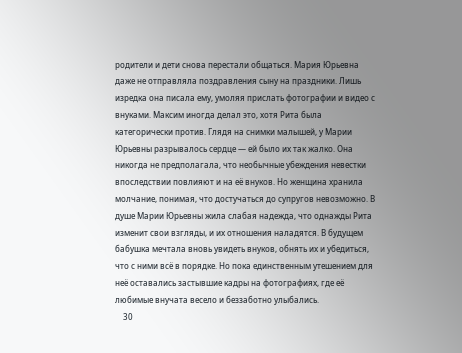родители и дети снова перестали общаться. Мария Юрьевна даже не отправляла поздравления сыну на праздники. Лишь изредка она писала ему, умоляя прислать фотографии и видео с внуками. Максим иногда делал это, хотя Рита была категорически против. Глядя на снимки малышей, у Марии Юрьевны разрывалось сердце — ей было их так жалко. Она никогда не предполагала, что необычные убеждения невестки впоследствии повлияют и на её внуков. Но женщина хранила молчание, понимая, что достучаться до супругов невозможно. В душе Марии Юрьевны жила слабая надежда, что однажды Рита изменит свои взгляды, и их отношения наладятся. В будущем бабушка мечтала вновь увидеть внуков, обнять их и убедиться, что с ними всё в порядке. Но пока единственным утешением для неё оставались застывшие кадры на фотографиях, где её любимые внучата весело и беззаботно улыбались.
    30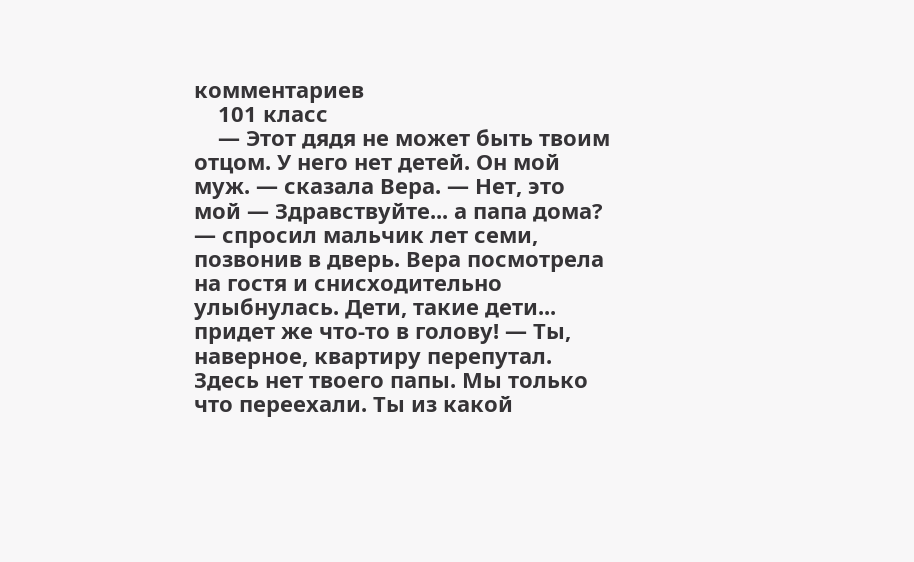комментариев
    101 класс
    — Этот дядя не может быть твоим отцом. У него нет детей. Он мой муж. — сказала Вера. — Нет, это мой — Здравствуйте... а папа дома? — спросил мальчик лет семи, позвонив в дверь. Вера посмотрела на гостя и снисходительно улыбнулась. Дети, такие дети... придет же что-то в голову! — Ты, наверное, квартиру перепутал. Здесь нет твоего папы. Мы только что переехали. Ты из какой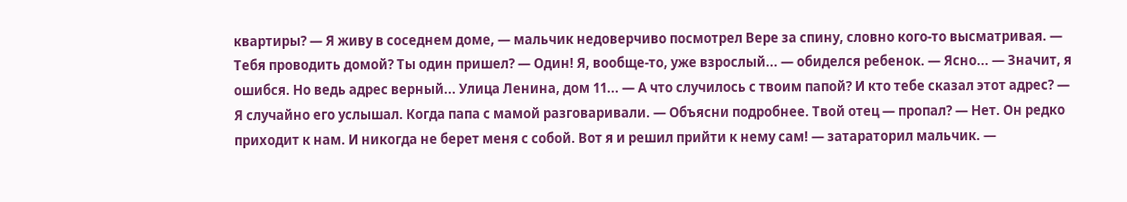квартиры? — Я живу в соседнем доме, — мальчик недоверчиво посмотрел Вере за спину, словно кого-то высматривая. — Тебя проводить домой? Ты один пришел? — Один! Я, вообще-то, уже взрослый... — обиделся ребенок. — Ясно... — Значит, я ошибся. Но ведь адрес верный... Улица Ленина, дом 11... — А что случилось с твоим папой? И кто тебе сказал этот адрес? — Я случайно его услышал. Когда папа с мамой разговаривали. — Объясни подробнее. Твой отец — пропал? — Нет. Он редко приходит к нам. И никогда не берет меня с собой. Вот я и решил прийти к нему сам! — затараторил мальчик. —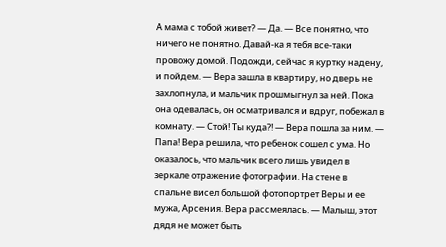А мама с тобой живет? — Да. — Все понятно, что ничего не понятно. Давай-ка я тебя все-таки провожу домой. Подожди, сейчас я куртку надену, и пойдем. — Вера зашла в квартиру, но дверь не захлопнула, и мальчик прошмыгнул за ней. Пока она одевалась, он осматривался и вдруг, побежал в комнату. — Стой! Ты куда?! — Вера пошла за ним. — Папа! Вера решила, что ребенок сошел с ума. Но оказалось, что мальчик всего лишь увидел в зеркале отражение фотографии. На стене в спальне висел большой фотопортрет Веры и ее мужа, Арсения. Вера рассмеялась. — Малыш, этот дядя не может быть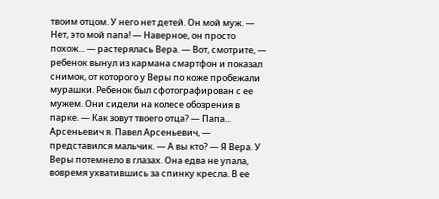твоим отцом. У него нет детей. Он мой муж. — Нет, это мой папа! — Наверное, он просто похож... — растерялась Вера. — Вот, смотрите, — ребенок вынул из кармана смартфон и показал снимок, от которого у Веры по коже пробежали мурашки. Ребенок был сфотографирован с ее мужем. Они сидели на колесе обозрения в парке. — Как зовут твоего отца? — Папа... Арсеньевич я. Павел Арсеньевич, — представился мальчик. — А вы кто? — Я Вера. У Веры потемнело в глазах. Она едва не упала, вовремя ухватившись за спинку кресла. В ее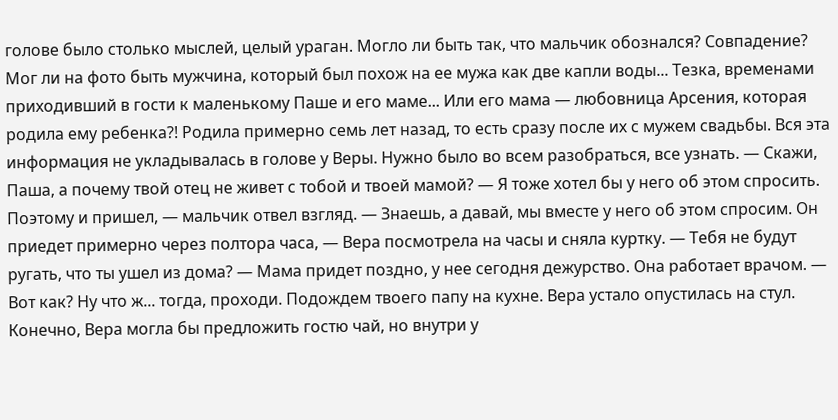голове было столько мыслей, целый ураган. Могло ли быть так, что мальчик обознался? Совпадение? Мог ли на фото быть мужчина, который был похож на ее мужа как две капли воды... Тезка, временами приходивший в гости к маленькому Паше и его маме... Или его мама — любовница Арсения, которая родила ему ребенка?! Родила примерно семь лет назад, то есть сразу после их с мужем свадьбы. Вся эта информация не укладывалась в голове у Веры. Нужно было во всем разобраться, все узнать. — Скажи, Паша, а почему твой отец не живет с тобой и твоей мамой? — Я тоже хотел бы у него об этом спросить. Поэтому и пришел, — мальчик отвел взгляд. — Знаешь, а давай, мы вместе у него об этом спросим. Он приедет примерно через полтора часа, — Вера посмотрела на часы и сняла куртку. — Тебя не будут ругать, что ты ушел из дома? — Мама придет поздно, у нее сегодня дежурство. Она работает врачом. — Вот как? Ну что ж... тогда, проходи. Подождем твоего папу на кухне. Вера устало опустилась на стул. Конечно, Вера могла бы предложить гостю чай, но внутри у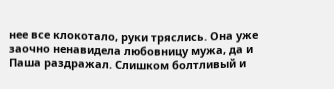нее все клокотало, руки тряслись. Она уже заочно ненавидела любовницу мужа, да и Паша раздражал. Слишком болтливый и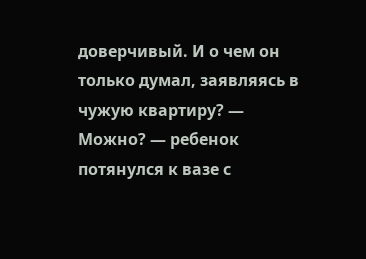доверчивый. И о чем он только думал, заявляясь в чужую квартиру? — Можно? — ребенок потянулся к вазе с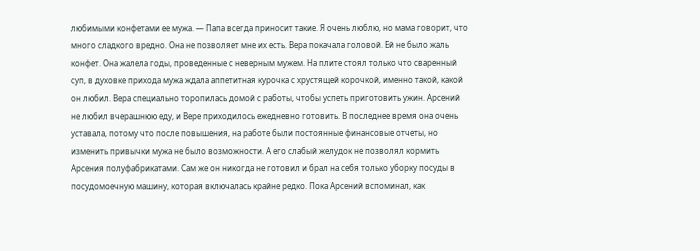любимыми конфетами ее мужа. — Папа всегда приносит такие. Я очень люблю, но мама говорит, что много сладкого вредно. Она не позволяет мне их есть. Вера покачала головой. Ей не было жаль конфет. Она жалела годы, проведенные с неверным мужем. На плите стоял только что сваренный суп, в духовке прихода мужа ждала аппетитная курочка с хрустящей корочкой, именно такой, какой он любил. Вера специально торопилась домой с работы, чтобы успеть приготовить ужин. Арсений не любил вчерашнюю еду, и Вере приходилось ежедневно готовить. В последнее время она очень уставала, потому что после повышения, на работе были постоянные финансовые отчеты, но изменить привычки мужа не было возможности. А его слабый желудок не позволял кормить Арсения полуфабрикатами. Сам же он никогда не готовил и брал на себя только уборку посуды в посудомоечную машину, которая включалась крайне редко. Пока Арсений вспоминал, как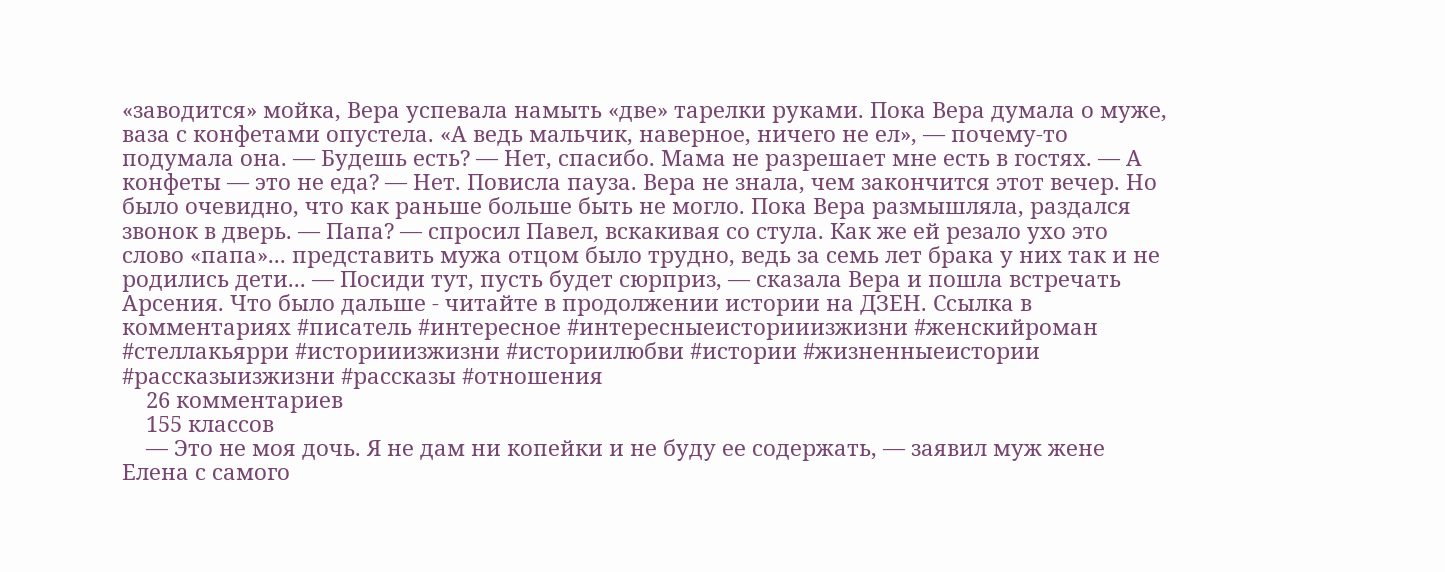«заводится» мойка, Вера успевала намыть «две» тарелки руками. Пока Вера думала о муже, ваза с конфетами опустела. «А ведь мальчик, наверное, ничего не ел», — почему-то подумала она. — Будешь есть? — Нет, спасибо. Мама не разрешает мне есть в гостях. — А конфеты — это не еда? — Нет. Повисла пауза. Вера не знала, чем закончится этот вечер. Но было очевидно, что как раньше больше быть не могло. Пока Вера размышляла, раздался звонок в дверь. — Папа? — спросил Павел, вскакивая со стула. Как же ей резало ухо это слово «папа»... представить мужа отцом было трудно, ведь за семь лет брака у них так и не родились дети... — Посиди тут, пусть будет сюрприз, — сказала Вера и пошла встречать Арсения. Что было дальше - читайте в продолжении истории на ДЗЕН. Ссылка в комментариях #писатель #интересное #интересныеисторииизжизни #женскийроман #стеллакьярри #историиизжизни #историилюбви #истории #жизненныеистории #рассказыизжизни #рассказы #отношения
    26 комментариев
    155 классов
    — Это не моя дочь. Я не дам ни копейки и не буду ее содержать, — заявил муж жене Елена с самого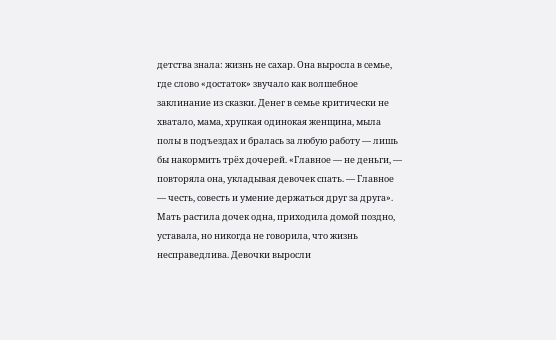детства знала: жизнь не сахар. Она выросла в семье, где слово «достаток» звучало как волшебное заклинание из сказки. Денег в семье критически не хватало, мама, хрупкая одинокая женщина, мыла полы в подъездах и бралась за любую работу — лишь бы накормить трёх дочерей. «Главное — не деньги, — повторяла она, укладывая девочек спать. — Главное — честь, совесть и умение держаться друг за друга». Мать растила дочек одна, приходила домой поздно, уставала, но никогда не говорила, что жизнь несправедлива. Девочки выросли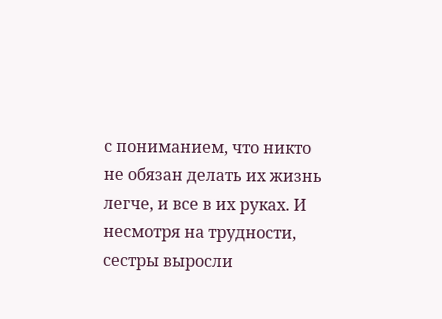с пониманием, что никто не обязан делать их жизнь легче, и все в их руках. И несмотря на трудности, сестры выросли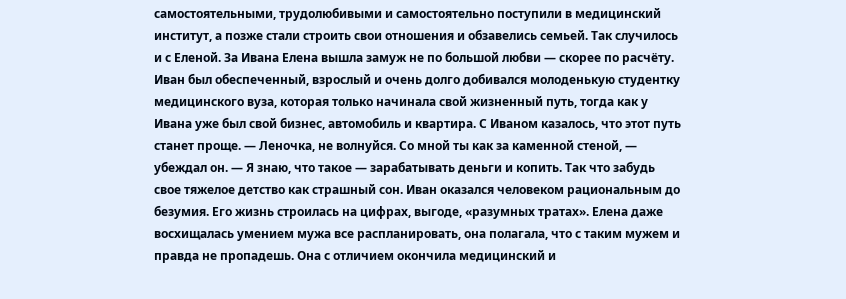самостоятельными, трудолюбивыми и самостоятельно поступили в медицинский институт, а позже стали строить свои отношения и обзавелись семьей. Так случилось и с Еленой. За Ивана Елена вышла замуж не по большой любви — скорее по расчёту. Иван был обеспеченный, взрослый и очень долго добивался молоденькую студентку медицинского вуза, которая только начинала свой жизненный путь, тогда как у Ивана уже был свой бизнес, автомобиль и квартира. С Иваном казалось, что этот путь станет проще. — Леночка, не волнуйся. Со мной ты как за каменной стеной, — убеждал он. — Я знаю, что такое — зарабатывать деньги и копить. Так что забудь свое тяжелое детство как страшный сон. Иван оказался человеком рациональным до безумия. Его жизнь строилась на цифрах, выгоде, «разумных тратах». Елена даже восхищалась умением мужа все распланировать, она полагала, что с таким мужем и правда не пропадешь. Она с отличием окончила медицинский и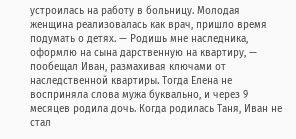устроилась на работу в больницу. Молодая женщина реализовалась как врач, пришло время подумать о детях. — Родишь мне наследника, оформлю на сына дарственную на квартиру, — пообещал Иван, размахивая ключами от наследственной квартиры. Тогда Елена не восприняла слова мужа буквально, и через 9 месяцев родила дочь. Когда родилась Таня, Иван не стал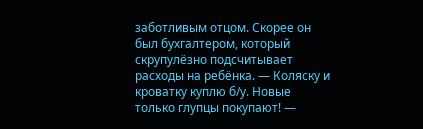заботливым отцом. Скорее он был бухгалтером, который скрупулёзно подсчитывает расходы на ребёнка. — Коляску и кроватку куплю б/у. Новые только глупцы покупают! —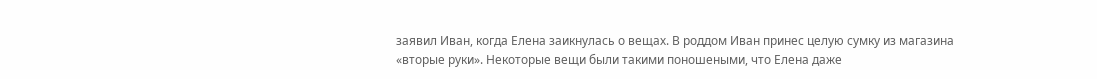заявил Иван, когда Елена заикнулась о вещах. В роддом Иван принес целую сумку из магазина «вторые руки». Некоторые вещи были такими поношеными, что Елена даже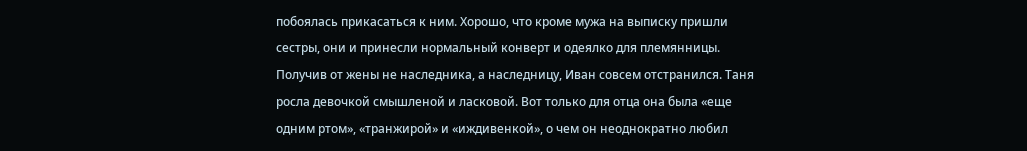побоялась прикасаться к ним. Хорошо, что кроме мужа на выписку пришли сестры, они и принесли нормальный конверт и одеялко для племянницы. Получив от жены не наследника, а наследницу, Иван совсем отстранился. Таня росла девочкой смышленой и ласковой. Вот только для отца она была «еще одним ртом», «транжирой» и «иждивенкой», о чем он неоднократно любил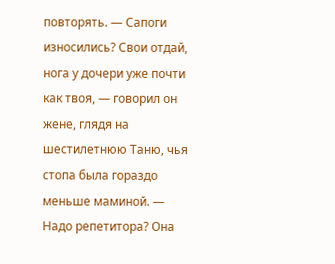повторять. — Сапоги износились? Свои отдай, нога у дочери уже почти как твоя, — говорил он жене, глядя на шестилетнюю Таню, чья стопа была гораздо меньше маминой. — Надо репетитора? Она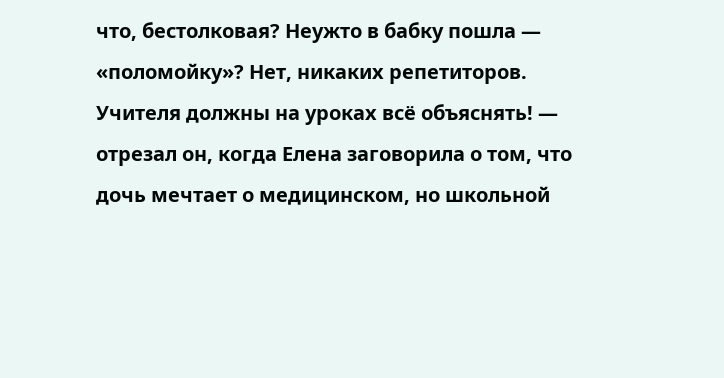что, бестолковая? Неужто в бабку пошла — «поломойку»? Нет, никаких репетиторов. Учителя должны на уроках всё объяснять! — отрезал он, когда Елена заговорила о том, что дочь мечтает о медицинском, но школьной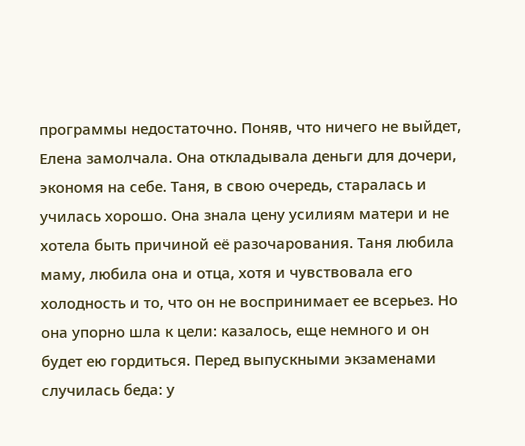программы недостаточно. Поняв, что ничего не выйдет, Елена замолчала. Она откладывала деньги для дочери, экономя на себе. Таня, в свою очередь, старалась и училась хорошо. Она знала цену усилиям матери и не хотела быть причиной её разочарования. Таня любила маму, любила она и отца, хотя и чувствовала его холодность и то, что он не воспринимает ее всерьез. Но она упорно шла к цели: казалось, еще немного и он будет ею гордиться. Перед выпускными экзаменами случилась беда: у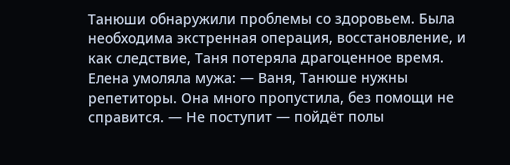Танюши обнаружили проблемы со здоровьем. Была необходима экстренная операция, восстановление, и как следствие, Таня потеряла драгоценное время. Елена умоляла мужа: — Ваня, Танюше нужны репетиторы. Она много пропустила, без помощи не справится. — Не поступит — пойдёт полы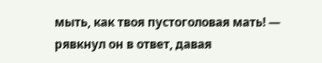мыть, как твоя пустоголовая мать! — рявкнул он в ответ, давая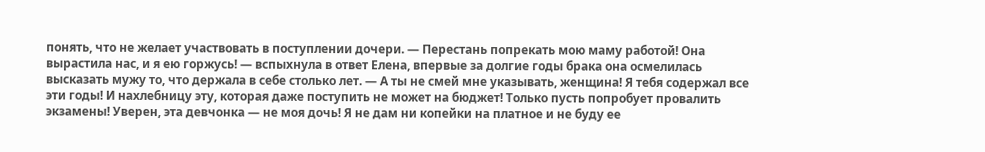понять, что не желает участвовать в поступлении дочери. — Перестань попрекать мою маму работой! Она вырастила нас, и я ею горжусь! — вспыхнула в ответ Елена, впервые за долгие годы брака она осмелилась высказать мужу то, что держала в себе столько лет. — А ты не смей мне указывать, женщина! Я тебя содержал все эти годы! И нахлебницу эту, которая даже поступить не может на бюджет! Только пусть попробует провалить экзамены! Уверен, эта девчонка — не моя дочь! Я не дам ни копейки на платное и не буду ее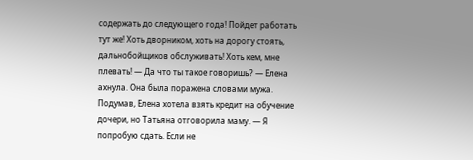содержать до следующего года! Пойдет работать тут же! Хоть дворником, хоть на дорогу стоять, дальнобойщиков обслуживать! Хоть кем, мне плевать! — Да что ты такое говоришь? — Елена ахнула. Она была поражена словами мужа. Подумав, Елена хотела взять кредит на обучение дочери, но Татьяна отговорила маму. — Я попробую сдать. Если не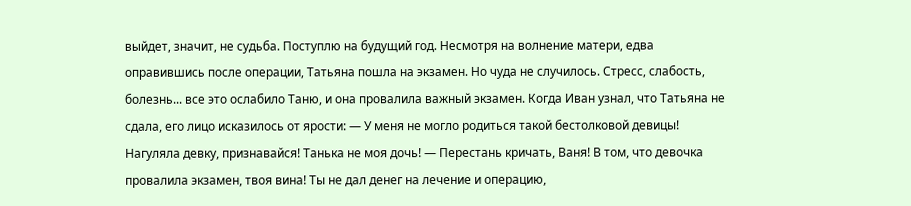выйдет, значит, не судьба. Поступлю на будущий год. Несмотря на волнение матери, едва оправившись после операции, Татьяна пошла на экзамен. Но чуда не случилось. Стресс, слабость, болезнь... все это ослабило Таню, и она провалила важный экзамен. Когда Иван узнал, что Татьяна не сдала, его лицо исказилось от ярости: — У меня не могло родиться такой бестолковой девицы! Нагуляла девку, признавайся! Танька не моя дочь! — Перестань кричать, Ваня! В том, что девочка провалила экзамен, твоя вина! Ты не дал денег на лечение и операцию,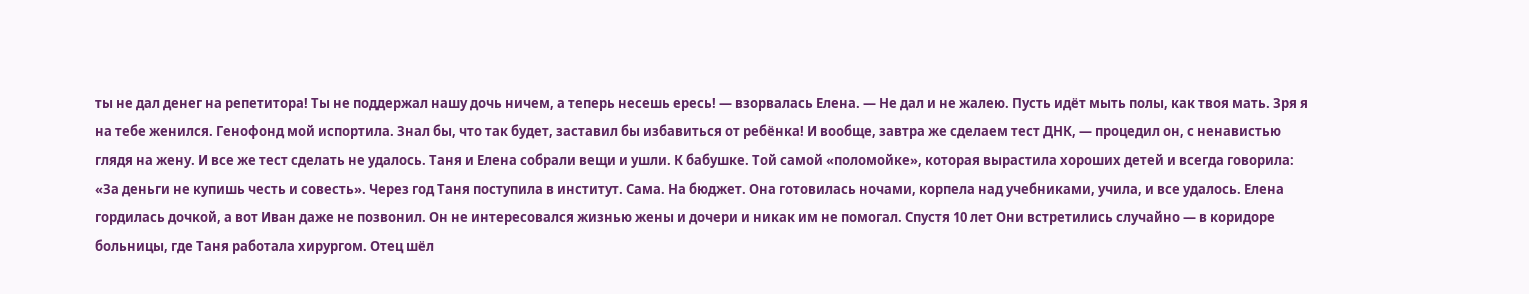ты не дал денег на репетитора! Ты не поддержал нашу дочь ничем, а теперь несешь ересь! — взорвалась Елена. — Не дал и не жалею. Пусть идёт мыть полы, как твоя мать. Зря я на тебе женился. Генофонд мой испортила. Знал бы, что так будет, заставил бы избавиться от ребёнка! И вообще, завтра же сделаем тест ДНК, — процедил он, с ненавистью глядя на жену. И все же тест сделать не удалось. Таня и Елена собрали вещи и ушли. К бабушке. Той самой «поломойке», которая вырастила хороших детей и всегда говорила: «За деньги не купишь честь и совесть». Через год Таня поступила в институт. Сама. На бюджет. Она готовилась ночами, корпела над учебниками, учила, и все удалось. Елена гордилась дочкой, а вот Иван даже не позвонил. Он не интересовался жизнью жены и дочери и никак им не помогал. Спустя 10 лет Они встретились случайно — в коридоре больницы, где Таня работала хирургом. Отец шёл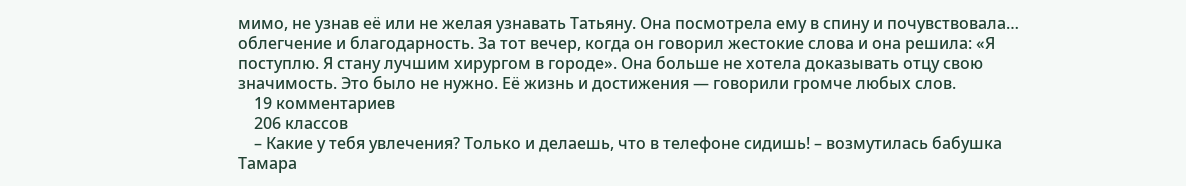мимо, не узнав её или не желая узнавать Татьяну. Она посмотрела ему в спину и почувствовала… облегчение и благодарность. За тот вечер, когда он говорил жестокие слова и она решила: «Я поступлю. Я стану лучшим хирургом в городе». Она больше не хотела доказывать отцу свою значимость. Это было не нужно. Её жизнь и достижения — говорили громче любых слов.
    19 комментариев
    206 классов
    – Какие у тебя увлечения? Только и делаешь, что в телефоне сидишь! – возмутилась бабушка Тамара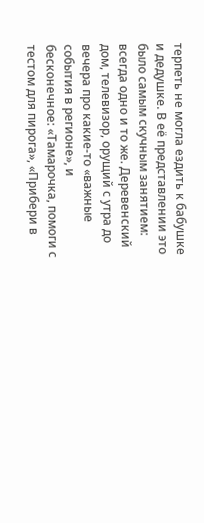терпеть не могла ездить к бабушке и дедушке. В её представлении это было самым скучным занятием: всегда одно и то же. Деревенский дом, телевизор, орущий с утра до вечера про какие‑то «важные события в регионе», и бесконечное: «Тамарочка, помоги с тестом для пирога», «Прибери в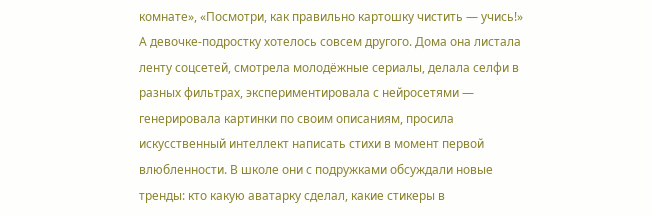комнате», «Посмотри, как правильно картошку чистить — учись!» А девочке-подростку хотелось совсем другого. Дома она листала ленту соцсетей, смотрела молодёжные сериалы, делала селфи в разных фильтрах, экспериментировала с нейросетями — генерировала картинки по своим описаниям, просила искусственный интеллект написать стихи в момент первой влюбленности. В школе они с подружками обсуждали новые тренды: кто какую аватарку сделал, какие стикеры в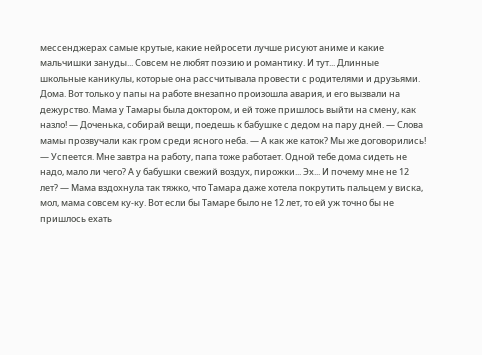мессенджерах самые крутые, какие нейросети лучше рисуют аниме и какие мальчишки зануды... Совсем не любят поэзию и романтику. И тут... Длинные школьные каникулы, которые она рассчитывала провести с родителями и друзьями. Дома. Вот только у папы на работе внезапно произошла авария, и его вызвали на дежурство. Мама у Тамары была доктором, и ей тоже пришлось выйти на смену, как назло! — Доченька, собирай вещи, поедешь к бабушке с дедом на пару дней. — Слова мамы прозвучали как гром среди ясного неба. — А как же каток? Мы же договорились! — Успеется. Мне завтра на работу, папа тоже работает. Одной тебе дома сидеть не надо, мало ли чего? А у бабушки свежий воздух, пирожки... Эх... И почему мне не 12 лет? — Мама вздохнула так тяжко, что Тамара даже хотела покрутить пальцем у виска, мол, мама совсем ку-ку. Вот если бы Тамаре было не 12 лет, то ей уж точно бы не пришлось ехать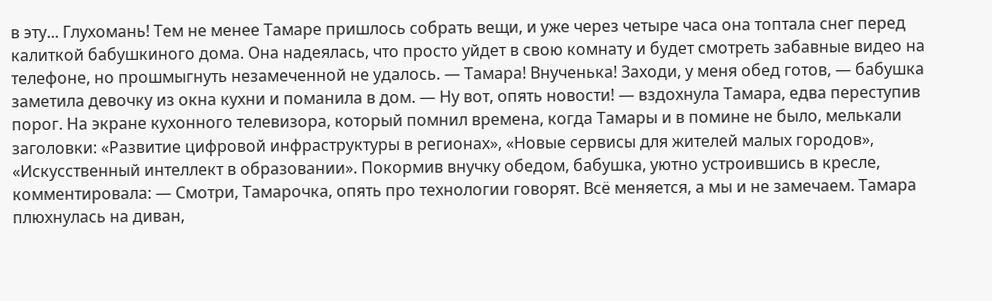в эту... Глухомань! Тем не менее Тамаре пришлось собрать вещи, и уже через четыре часа она топтала снег перед калиткой бабушкиного дома. Она надеялась, что просто уйдет в свою комнату и будет смотреть забавные видео на телефоне, но прошмыгнуть незамеченной не удалось. — Тамара! Внученька! Заходи, у меня обед готов, — бабушка заметила девочку из окна кухни и поманила в дом. — Ну вот, опять новости! — вздохнула Тамара, едва переступив порог. На экране кухонного телевизора, который помнил времена, когда Тамары и в помине не было, мелькали заголовки: «Развитие цифровой инфраструктуры в регионах», «Новые сервисы для жителей малых городов», «Искусственный интеллект в образовании». Покормив внучку обедом, бабушка, уютно устроившись в кресле, комментировала: — Смотри, Тамарочка, опять про технологии говорят. Всё меняется, а мы и не замечаем. Тамара плюхнулась на диван,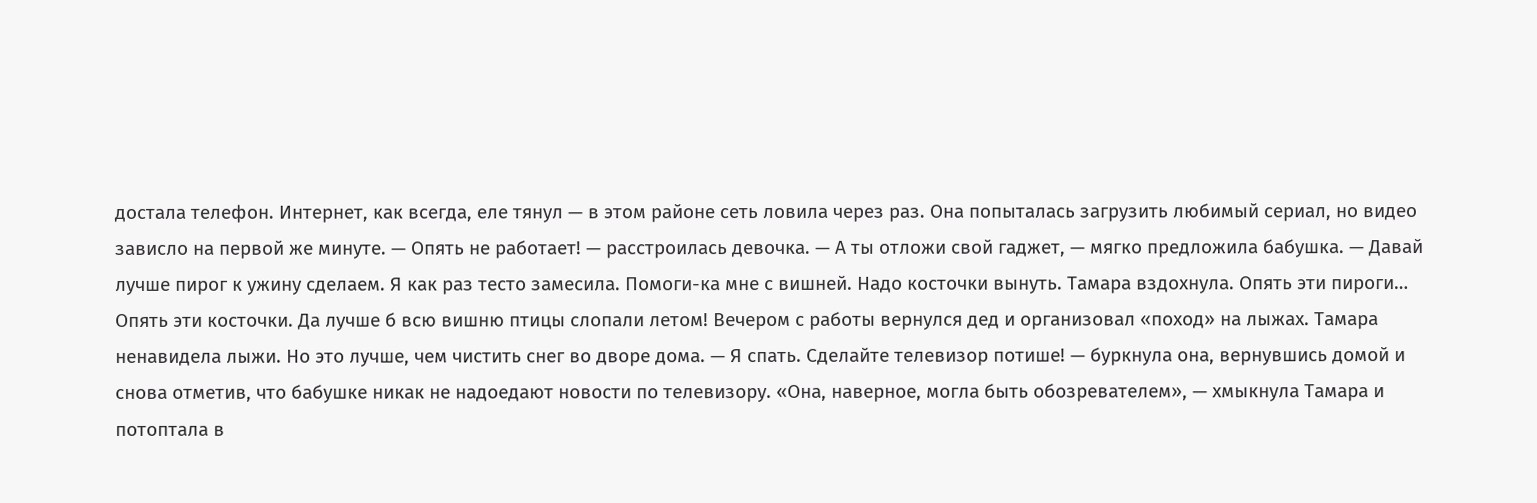достала телефон. Интернет, как всегда, еле тянул — в этом районе сеть ловила через раз. Она попыталась загрузить любимый сериал, но видео зависло на первой же минуте. — Опять не работает! — расстроилась девочка. — А ты отложи свой гаджет, — мягко предложила бабушка. — Давай лучше пирог к ужину сделаем. Я как раз тесто замесила. Помоги-ка мне с вишней. Надо косточки вынуть. Тамара вздохнула. Опять эти пироги… Опять эти косточки. Да лучше б всю вишню птицы слопали летом! Вечером с работы вернулся дед и организовал «поход» на лыжах. Тамара ненавидела лыжи. Но это лучше, чем чистить снег во дворе дома. — Я спать. Сделайте телевизор потише! — буркнула она, вернувшись домой и снова отметив, что бабушке никак не надоедают новости по телевизору. «Она, наверное, могла быть обозревателем», — хмыкнула Тамара и потоптала в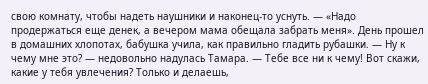свою комнату, чтобы надеть наушники и наконец-то уснуть. — «Надо продержаться еще денек, а вечером мама обещала забрать меня». День прошел в домашних хлопотах, бабушка учила, как правильно гладить рубашки. — Ну к чему мне это? — недовольно надулась Тамара. — Тебе все ни к чему! Вот скажи, какие у тебя увлечения? Только и делаешь,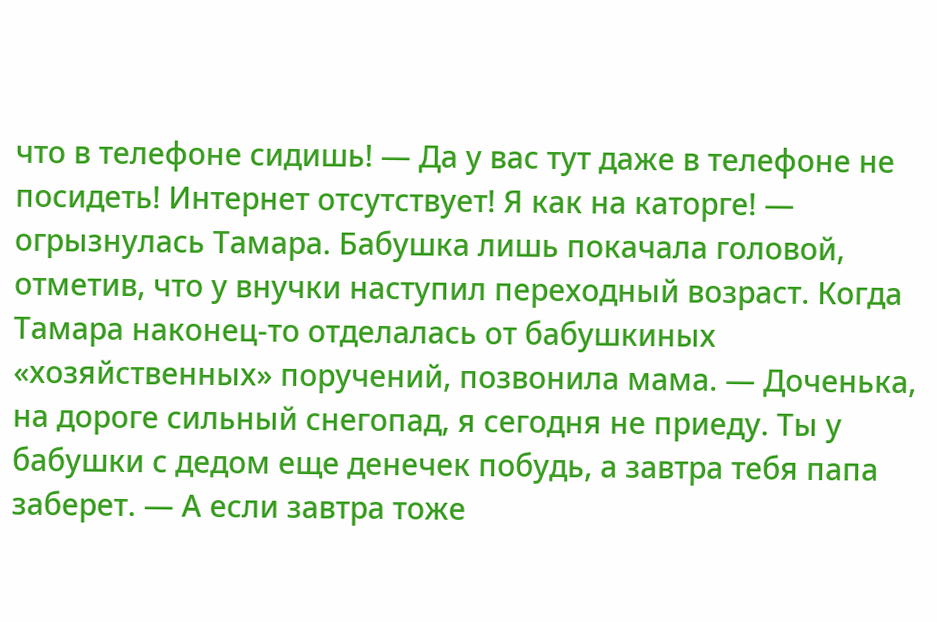что в телефоне сидишь! — Да у вас тут даже в телефоне не посидеть! Интернет отсутствует! Я как на каторге! — огрызнулась Тамара. Бабушка лишь покачала головой, отметив, что у внучки наступил переходный возраст. Когда Тамара наконец-то отделалась от бабушкиных «хозяйственных» поручений, позвонила мама. — Доченька, на дороге сильный снегопад, я сегодня не приеду. Ты у бабушки с дедом еще денечек побудь, а завтра тебя папа заберет. — А если завтра тоже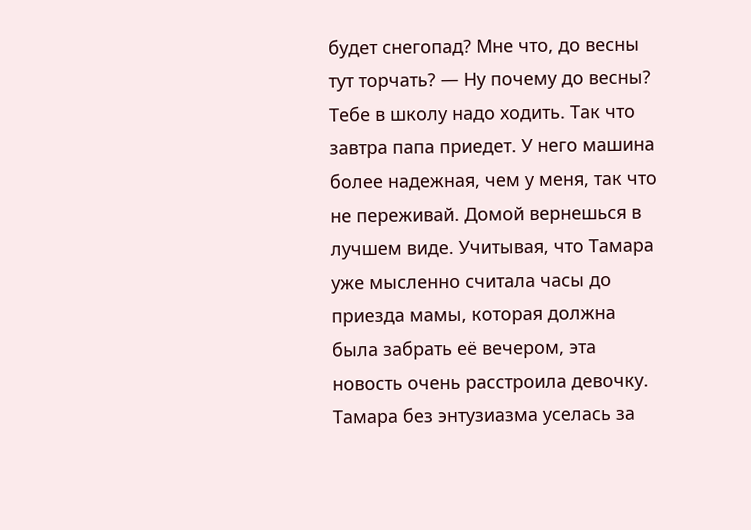будет снегопад? Мне что, до весны тут торчать? — Ну почему до весны? Тебе в школу надо ходить. Так что завтра папа приедет. У него машина более надежная, чем у меня, так что не переживай. Домой вернешься в лучшем виде. Учитывая, что Тамара уже мысленно считала часы до приезда мамы, которая должна была забрать её вечером, эта новость очень расстроила девочку. Тамара без энтузиазма уселась за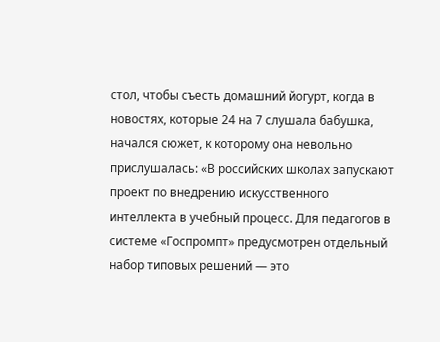стол, чтобы съесть домашний йогурт, когда в новостях, которые 24 на 7 слушала бабушка, начался сюжет, к которому она невольно прислушалась: «В российских школах запускают проект по внедрению искусственного интеллекта в учебный процесс. Для педагогов в системе «Госпромпт» предусмотрен отдельный набор типовых решений — это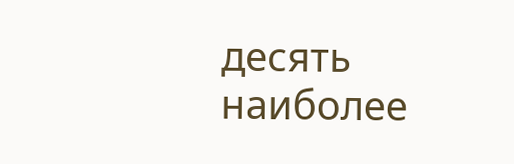десять наиболее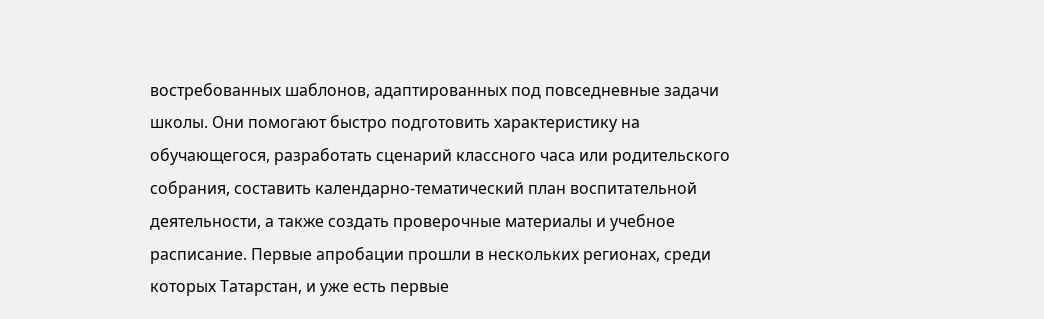востребованных шаблонов, адаптированных под повседневные задачи школы. Они помогают быстро подготовить характеристику на обучающегося, разработать сценарий классного часа или родительского собрания, составить календарно-тематический план воспитательной деятельности, а также создать проверочные материалы и учебное расписание. Первые апробации прошли в нескольких регионах, среди которых Татарстан, и уже есть первые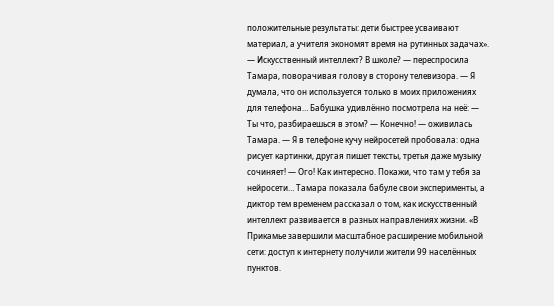положительные результаты: дети быстрее усваивают материал, а учителя экономят время на рутинных задачах». — Искусственный интеллект? В школе? — переспросила Тамара, поворачивая голову в сторону телевизора. — Я думала, что он используется только в моих приложениях для телефона… Бабушка удивлённо посмотрела на неё: — Ты что, разбираешься в этом? — Конечно! — оживилась Тамара. — Я в телефоне кучу нейросетей пробовала: одна рисует картинки, другая пишет тексты, третья даже музыку сочиняет! — Ого! Как интересно. Покажи, что там у тебя за нейросети… Тамара показала бабуле свои эксперименты, а диктор тем временем рассказал о том, как искусственный интеллект развивается в разных направлениях жизни. «В Прикамье завершили масштабное расширение мобильной сети: доступ к интернету получили жители 99 населённых пунктов.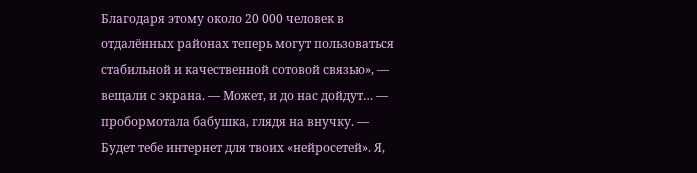Благодаря этому около 20 000 человек в отдалённых районах теперь могут пользоваться стабильной и качественной сотовой связью», — вещали с экрана. — Может, и до нас дойдут… — пробормотала бабушка, глядя на внучку. — Будет тебе интернет для твоих «нейросетей». Я,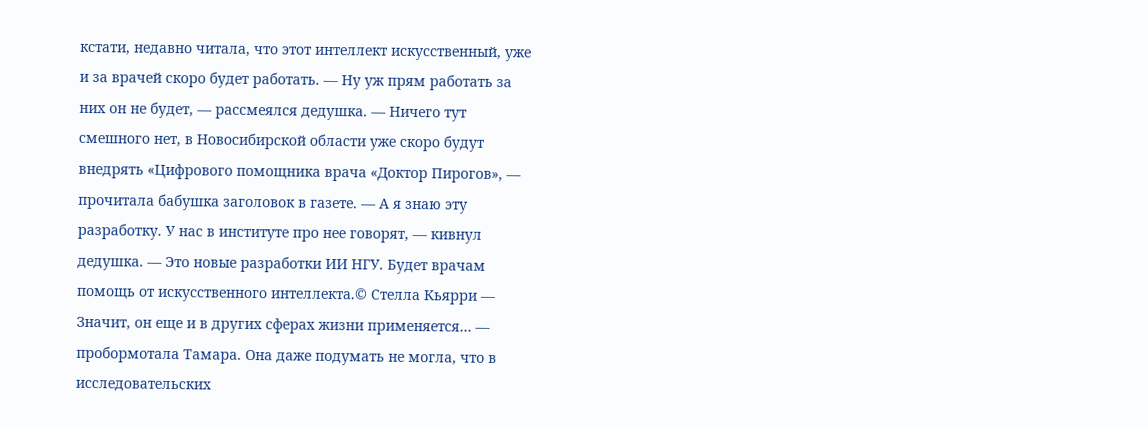кстати, недавно читала, что этот интеллект искусственный, уже и за врачей скоро будет работать. — Ну уж прям работать за них он не будет, — рассмеялся дедушка. — Ничего тут смешного нет, в Новосибирской области уже скоро будут внедрять «Цифрового помощника врача «Доктор Пирогов», — прочитала бабушка заголовок в газете. — А я знаю эту разработку. У нас в институте про нее говорят, — кивнул дедушка. — Это новые разработки ИИ НГУ. Будет врачам помощь от искусственного интеллекта.© Стелла Кьярри — Значит, он еще и в других сферах жизни применяется… — пробормотала Тамара. Она даже подумать не могла, что в исследовательских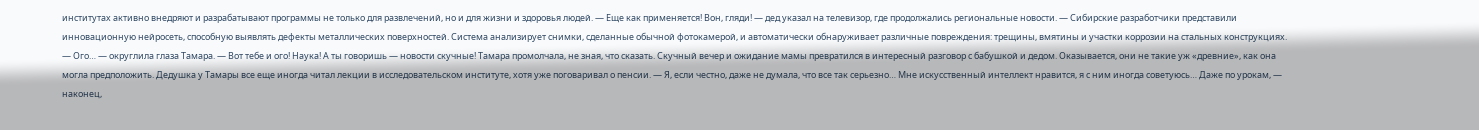институтах активно внедряют и разрабатывают программы не только для развлечений, но и для жизни и здоровья людей. — Еще как применяется! Вон, гляди! — дед указал на телевизор, где продолжались региональные новости. — Сибирские разработчики представили инновационную нейросеть, способную выявлять дефекты металлических поверхностей. Система анализирует снимки, сделанные обычной фотокамерой, и автоматически обнаруживает различные повреждения: трещины, вмятины и участки коррозии на стальных конструкциях. — Ого… — округлила глаза Тамара. — Вот тебе и ого! Наука! А ты говоришь — новости скучные! Тамара промолчала, не зная, что сказать. Скучный вечер и ожидание мамы превратился в интересный разговор с бабушкой и дедом. Оказывается, они не такие уж «древние», как она могла предположить. Дедушка у Тамары все еще иногда читал лекции в исследовательском институте, хотя уже поговаривал о пенсии. — Я, если честно, даже не думала, что все так серьезно… Мне искусственный интеллект нравится, я с ним иногда советуюсь… Даже по урокам, — наконец,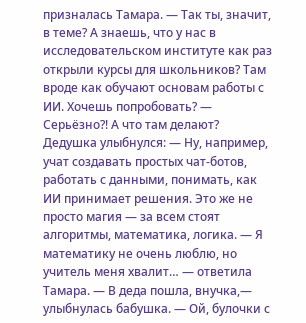призналась Тамара. — Так ты, значит, в теме? А знаешь, что у нас в исследовательском институте как раз открыли курсы для школьников? Там вроде как обучают основам работы с ИИ. Хочешь попробовать? — Серьёзно?! А что там делают? Дедушка улыбнулся: — Ну, например, учат создавать простых чат‑ботов, работать с данными, понимать, как ИИ принимает решения. Это же не просто магия — за всем стоят алгоритмы, математика, логика. — Я математику не очень люблю, но учитель меня хвалит… — ответила Тамара. — В деда пошла, внучка,— улыбнулась бабушка. — Ой, булочки с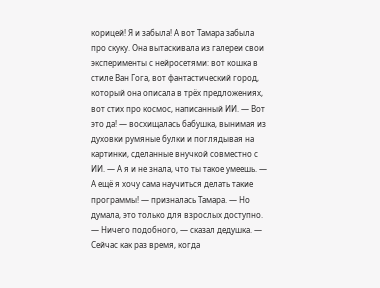корицей! Я и забыла! А вот Тамара забыла про скуку. Она вытаскивала из галереи свои эксперименты с нейросетями: вот кошка в стиле Ван Гога, вот фантастический город, который она описала в трёх предложениях, вот стих про космос, написанный ИИ. — Вот это да! — восхищалась бабушка, вынимая из духовки румяные булки и поглядывая на картинки, сделанные внучкой совместно с ИИ. — А я и не знала, что ты такое умеешь. — А ещё я хочу сама научиться делать такие программы! — призналась Тамара. — Но думала, это только для взрослых доступно. — Ничего подобного, — сказал дедушка. — Сейчас как раз время, когда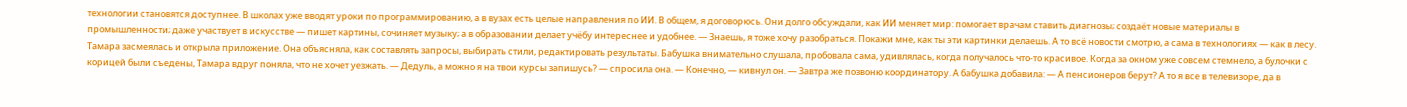технологии становятся доступнее. В школах уже вводят уроки по программированию, а в вузах есть целые направления по ИИ. В общем, я договорюсь. Они долго обсуждали, как ИИ меняет мир: помогает врачам ставить диагнозы; создаёт новые материалы в промышленности; даже участвует в искусстве — пишет картины, сочиняет музыку; а в образовании делает учёбу интереснее и удобнее. — Знаешь, я тоже хочу разобраться. Покажи мне, как ты эти картинки делаешь. А то всё новости смотрю, а сама в технологиях — как в лесу. Тамара засмеялась и открыла приложение. Она объясняла, как составлять запросы, выбирать стили, редактировать результаты. Бабушка внимательно слушала, пробовала сама, удивлялась, когда получалось что‑то красивое. Когда за окном уже совсем стемнело, а булочки с корицей были съедены, Тамара вдруг поняла, что не хочет уезжать. — Дедуль, а можно я на твои курсы запишусь? — спросила она. — Конечно, — кивнул он. — Завтра же позвоню координатору. А бабушка добавила: — А пенсионеров берут? А то я все в телевизоре, да в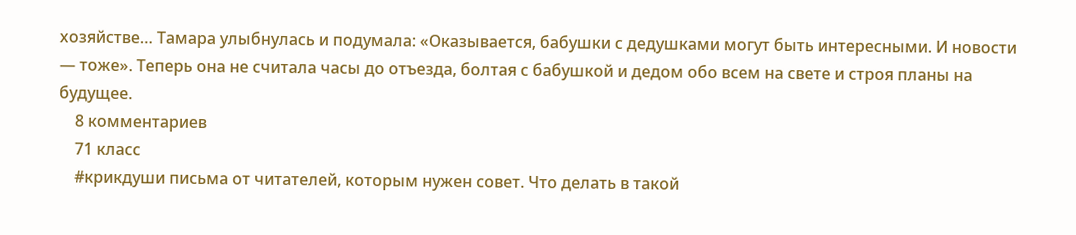хозяйстве… Тамара улыбнулась и подумала: «Оказывается, бабушки с дедушками могут быть интересными. И новости — тоже». Теперь она не считала часы до отъезда, болтая с бабушкой и дедом обо всем на свете и строя планы на будущее.
    8 комментариев
    71 класс
    #крикдуши письма от читателей, которым нужен совет. Что делать в такой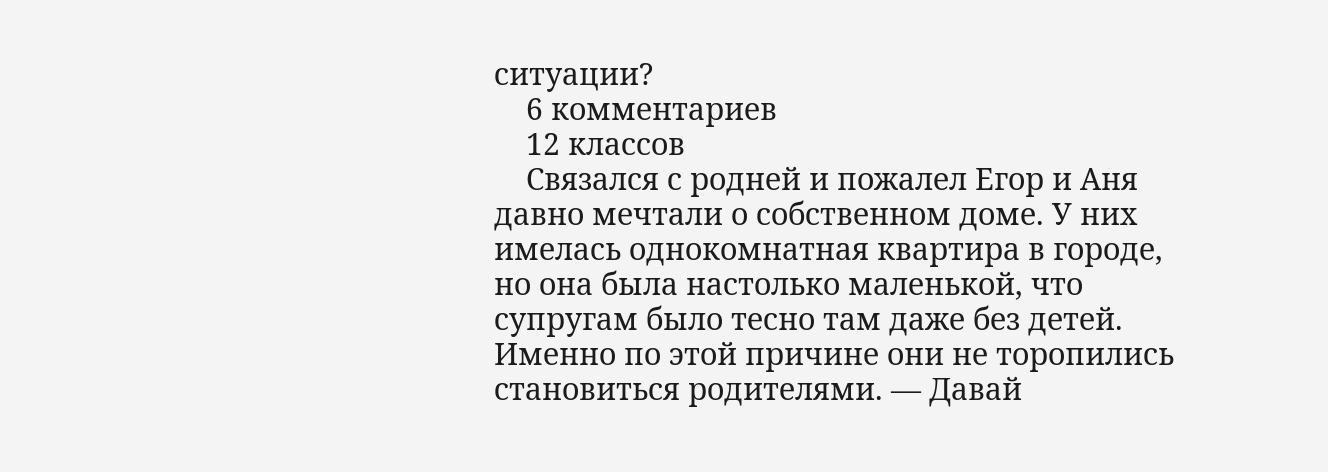ситуации?
    6 комментариев
    12 классов
    Связался с родней и пожалел Егор и Аня давно мечтали о собственном доме. У них имелась однокомнатная квартира в городе, но она была настолько маленькой, что супругам было тесно там даже без детей. Именно по этой причине они не торопились становиться родителями. — Давай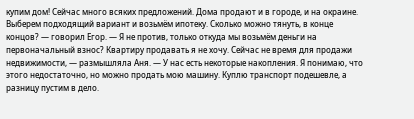купим дом! Сейчас много всяких предложений. Дома продают и в городе, и на окраине. Выберем подходящий вариант и возьмём ипотеку. Сколько можно тянуть, в конце концов? — говорил Егор. — Я не против, только откуда мы возьмём деньги на первоначальный взнос? Квартиру продавать я не хочу. Сейчас не время для продажи недвижимости, — размышляла Аня. — У нас есть некоторые накопления. Я понимаю, что этого недостаточно, но можно продать мою машину. Куплю транспорт подешевле, а разницу пустим в дело.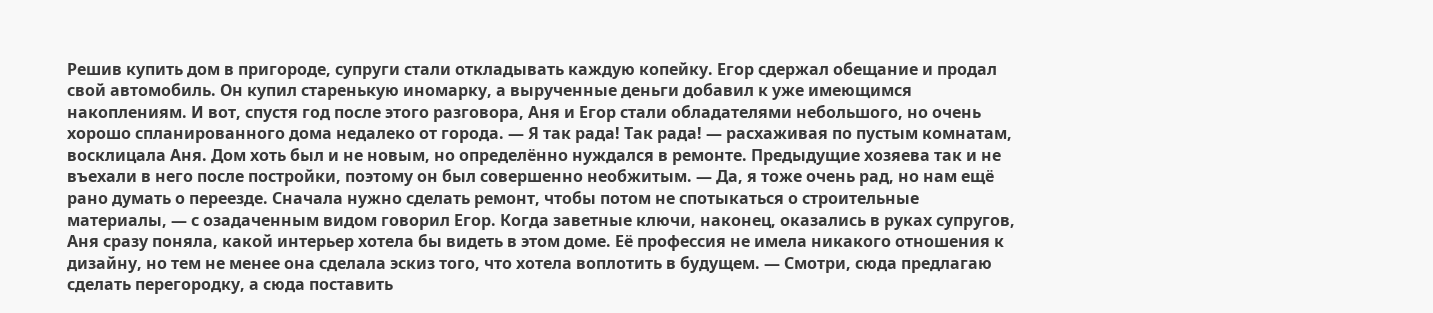Решив купить дом в пригороде, супруги стали откладывать каждую копейку. Егор сдержал обещание и продал свой автомобиль. Он купил старенькую иномарку, а вырученные деньги добавил к уже имеющимся накоплениям. И вот, спустя год после этого разговора, Аня и Егор стали обладателями небольшого, но очень хорошо спланированного дома недалеко от города. — Я так рада! Так рада! — расхаживая по пустым комнатам, восклицала Аня. Дом хоть был и не новым, но определённо нуждался в ремонте. Предыдущие хозяева так и не въехали в него после постройки, поэтому он был совершенно необжитым. — Да, я тоже очень рад, но нам ещё рано думать о переезде. Сначала нужно сделать ремонт, чтобы потом не спотыкаться о строительные материалы, — с озадаченным видом говорил Егор. Когда заветные ключи, наконец, оказались в руках супругов, Аня сразу поняла, какой интерьер хотела бы видеть в этом доме. Её профессия не имела никакого отношения к дизайну, но тем не менее она сделала эскиз того, что хотела воплотить в будущем. — Смотри, сюда предлагаю сделать перегородку, а сюда поставить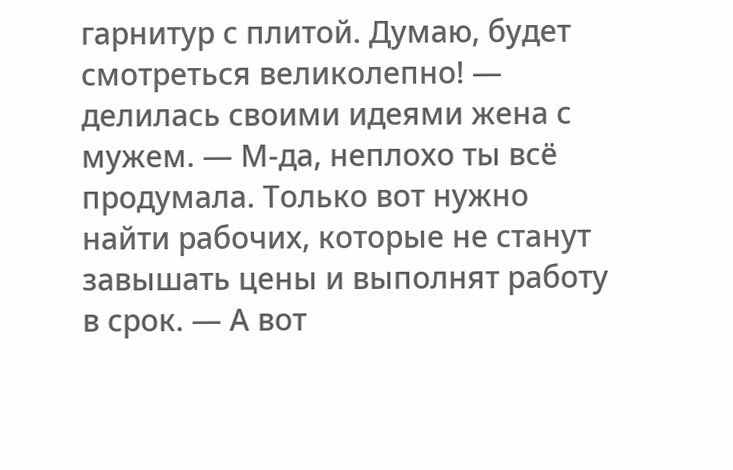гарнитур с плитой. Думаю, будет смотреться великолепно! — делилась своими идеями жена с мужем. — М-да, неплохо ты всё продумала. Только вот нужно найти рабочих, которые не станут завышать цены и выполнят работу в срок. — А вот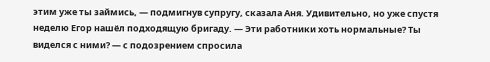этим уже ты займись, — подмигнув супругу, сказала Аня. Удивительно, но уже спустя неделю Егор нашёл подходящую бригаду. — Эти работники хоть нормальные? Ты виделся с ними? — с подозрением спросила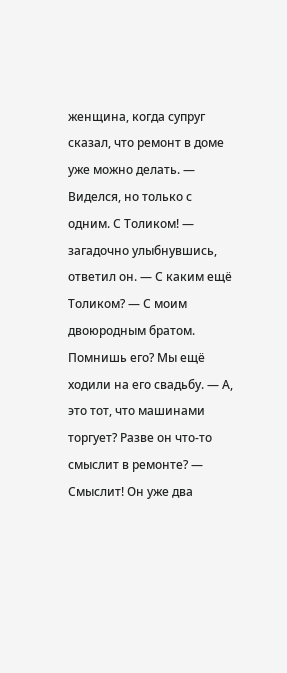женщина, когда супруг сказал, что ремонт в доме уже можно делать. — Виделся, но только с одним. С Толиком! — загадочно улыбнувшись, ответил он. — С каким ещё Толиком? — С моим двоюродным братом. Помнишь его? Мы ещё ходили на его свадьбу. — А, это тот, что машинами торгует? Разве он что-то смыслит в ремонте? — Смыслит! Он уже два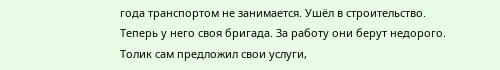года транспортом не занимается. Ушёл в строительство. Теперь у него своя бригада. За работу они берут недорого. Толик сам предложил свои услуги,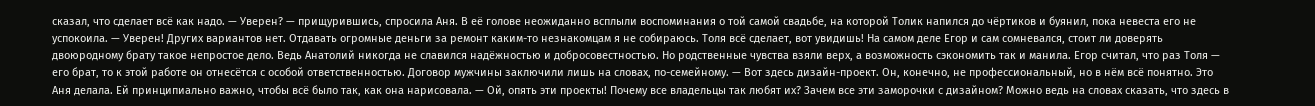сказал, что сделает всё как надо. — Уверен? — прищурившись, спросила Аня. В её голове неожиданно всплыли воспоминания о той самой свадьбе, на которой Толик напился до чёртиков и буянил, пока невеста его не успокоила. — Уверен! Других вариантов нет. Отдавать огромные деньги за ремонт каким-то незнакомцам я не собираюсь. Толя всё сделает, вот увидишь! На самом деле Егор и сам сомневался, стоит ли доверять двоюродному брату такое непростое дело. Ведь Анатолий никогда не славился надёжностью и добросовестностью. Но родственные чувства взяли верх, а возможность сэкономить так и манила. Егор считал, что раз Толя — его брат, то к этой работе он отнесётся с особой ответственностью. Договор мужчины заключили лишь на словах, по-семейному. — Вот здесь дизайн-проект. Он, конечно, не профессиональный, но в нём всё понятно. Это Аня делала. Ей принципиально важно, чтобы всё было так, как она нарисовала. — Ой, опять эти проекты! Почему все владельцы так любят их? Зачем все эти заморочки с дизайном? Можно ведь на словах сказать, что здесь в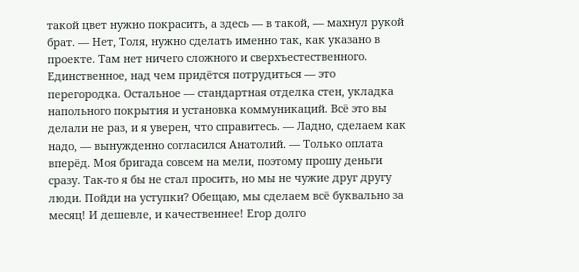такой цвет нужно покрасить, а здесь — в такой, — махнул рукой брат. — Нет, Толя, нужно сделать именно так, как указано в проекте. Там нет ничего сложного и сверхъестественного. Единственное, над чем придётся потрудиться — это перегородка. Остальное — стандартная отделка стен, укладка напольного покрытия и установка коммуникаций. Всё это вы делали не раз, и я уверен, что справитесь. — Ладно, сделаем как надо, — вынужденно согласился Анатолий. — Только оплата вперёд. Моя бригада совсем на мели, поэтому прошу деньги сразу. Так-то я бы не стал просить, но мы не чужие друг другу люди. Пойди на уступки? Обещаю, мы сделаем всё буквально за месяц! И дешевле, и качественнее! Егор долго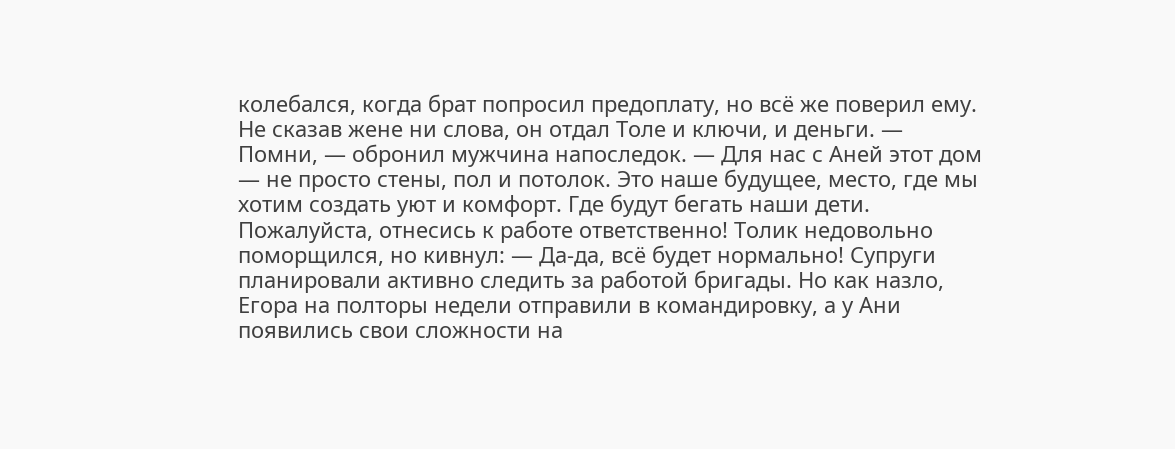колебался, когда брат попросил предоплату, но всё же поверил ему. Не сказав жене ни слова, он отдал Толе и ключи, и деньги. — Помни, — обронил мужчина напоследок. — Для нас с Аней этот дом — не просто стены, пол и потолок. Это наше будущее, место, где мы хотим создать уют и комфорт. Где будут бегать наши дети. Пожалуйста, отнесись к работе ответственно! Толик недовольно поморщился, но кивнул: — Да-да, всё будет нормально! Супруги планировали активно следить за работой бригады. Но как назло, Егора на полторы недели отправили в командировку, а у Ани появились свои сложности на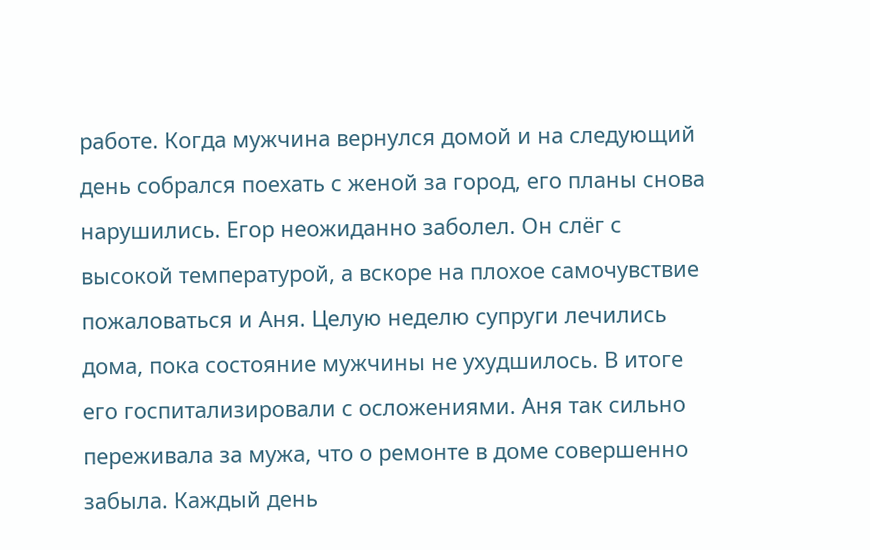работе. Когда мужчина вернулся домой и на следующий день собрался поехать с женой за город, его планы снова нарушились. Егор неожиданно заболел. Он слёг с высокой температурой, а вскоре на плохое самочувствие пожаловаться и Аня. Целую неделю супруги лечились дома, пока состояние мужчины не ухудшилось. В итоге его госпитализировали с осложениями. Аня так сильно переживала за мужа, что о ремонте в доме совершенно забыла. Каждый день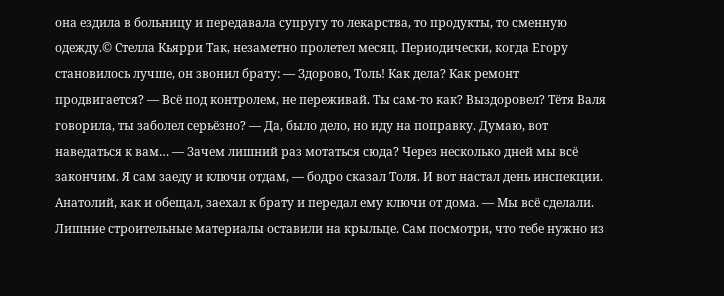она ездила в больницу и передавала супругу то лекарства, то продукты, то сменную одежду.© Стелла Кьярри Так, незаметно пролетел месяц. Периодически, когда Егору становилось лучше, он звонил брату: — Здорово, Толь! Как дела? Как ремонт продвигается? — Всё под контролем, не переживай. Ты сам-то как? Выздоровел? Тётя Валя говорила, ты заболел серьёзно? — Да, было дело, но иду на поправку. Думаю, вот наведаться к вам… — Зачем лишний раз мотаться сюда? Через несколько дней мы всё закончим. Я сам заеду и ключи отдам, — бодро сказал Толя. И вот настал день инспекции. Анатолий, как и обещал, заехал к брату и передал ему ключи от дома. — Мы всё сделали. Лишние строительные материалы оставили на крыльце. Сам посмотри, что тебе нужно из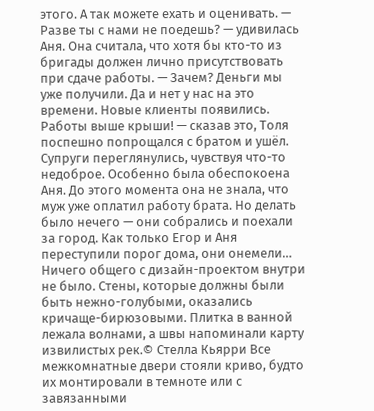этого. А так можете ехать и оценивать. — Разве ты с нами не поедешь? — удивилась Аня. Она считала, что хотя бы кто-то из бригады должен лично присутствовать при сдаче работы. — Зачем? Деньги мы уже получили. Да и нет у нас на это времени. Новые клиенты появились. Работы выше крыши! — сказав это, Толя поспешно попрощался с братом и ушёл. Супруги переглянулись, чувствуя что-то недоброе. Особенно была обеспокоена Аня. До этого момента она не знала, что муж уже оплатил работу брата. Но делать было нечего — они собрались и поехали за город. Как только Егор и Аня переступили порог дома, они онемели… Ничего общего с дизайн-проектом внутри не было. Стены, которые должны были быть нежно-голубыми, оказались кричаще-бирюзовыми. Плитка в ванной лежала волнами, а швы напоминали карту извилистых рек.© Стелла Кьярри Все межкомнатные двери стояли криво, будто их монтировали в темноте или с завязанными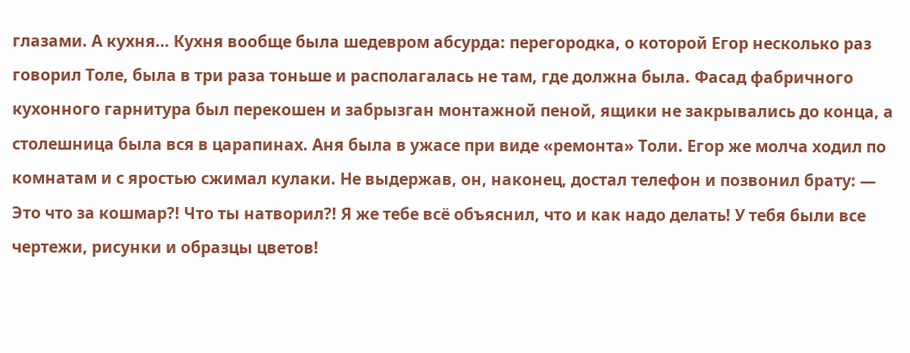глазами. А кухня… Кухня вообще была шедевром абсурда: перегородка, о которой Егор несколько раз говорил Толе, была в три раза тоньше и располагалась не там, где должна была. Фасад фабричного кухонного гарнитура был перекошен и забрызган монтажной пеной, ящики не закрывались до конца, а столешница была вся в царапинах. Аня была в ужасе при виде «ремонта» Толи. Егор же молча ходил по комнатам и с яростью сжимал кулаки. Не выдержав, он, наконец, достал телефон и позвонил брату: — Это что за кошмар?! Что ты натворил?! Я же тебе всё объяснил, что и как надо делать! У тебя были все чертежи, рисунки и образцы цветов!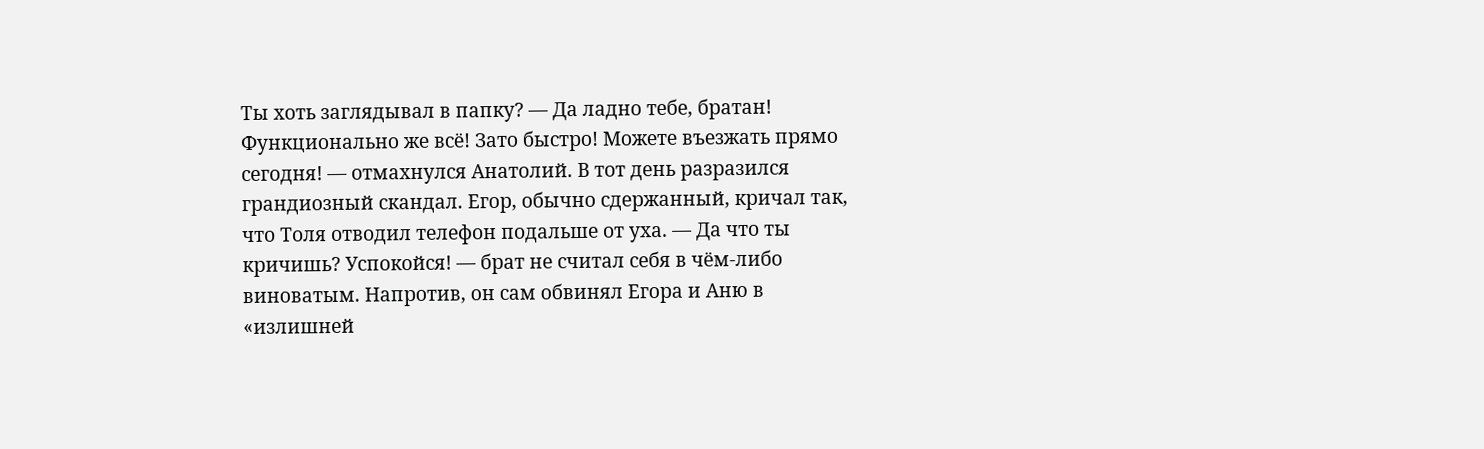Ты хоть заглядывал в папку? — Да ладно тебе, братан! Функционально же всё! Зато быстро! Можете въезжать прямо сегодня! — отмахнулся Анатолий. В тот день разразился грандиозный скандал. Егор, обычно сдержанный, кричал так, что Толя отводил телефон подальше от уха. — Да что ты кричишь? Успокойся! — брат не считал себя в чём-либо виноватым. Напротив, он сам обвинял Егора и Аню в «излишней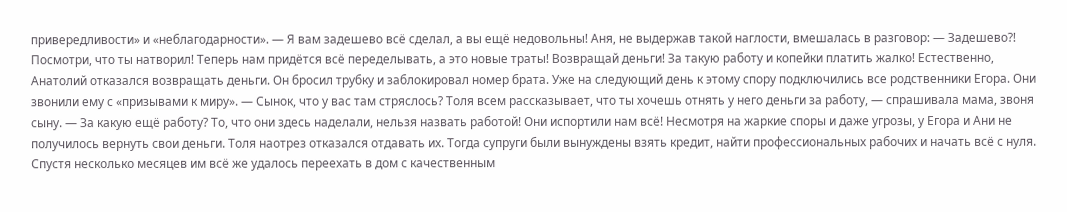привередливости» и «неблагодарности». — Я вам задешево всё сделал, а вы ещё недовольны! Аня, не выдержав такой наглости, вмешалась в разговор: — Задешево?! Посмотри, что ты натворил! Теперь нам придётся всё переделывать, а это новые траты! Возвращай деньги! За такую работу и копейки платить жалко! Естественно, Анатолий отказался возвращать деньги. Он бросил трубку и заблокировал номер брата. Уже на следующий день к этому спору подключились все родственники Егора. Они звонили ему с «призывами к миру». — Сынок, что у вас там стряслось? Толя всем рассказывает, что ты хочешь отнять у него деньги за работу, — спрашивала мама, звоня сыну. — За какую ещё работу? То, что они здесь наделали, нельзя назвать работой! Они испортили нам всё! Несмотря на жаркие споры и даже угрозы, у Егора и Ани не получилось вернуть свои деньги. Толя наотрез отказался отдавать их. Тогда супруги были вынуждены взять кредит, найти профессиональных рабочих и начать всё с нуля. Спустя несколько месяцев им всё же удалось переехать в дом с качественным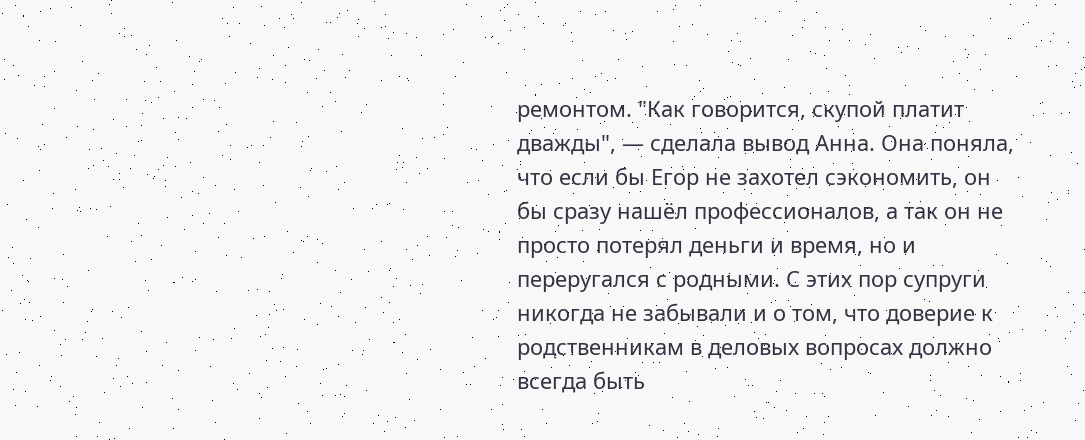ремонтом. "Как говорится, скупой платит дважды", — сделала вывод Анна. Она поняла, что если бы Егор не захотел сэкономить, он бы сразу нашёл профессионалов, а так он не просто потерял деньги и время, но и переругался с родными. С этих пор супруги никогда не забывали и о том, что доверие к родственникам в деловых вопросах должно всегда быть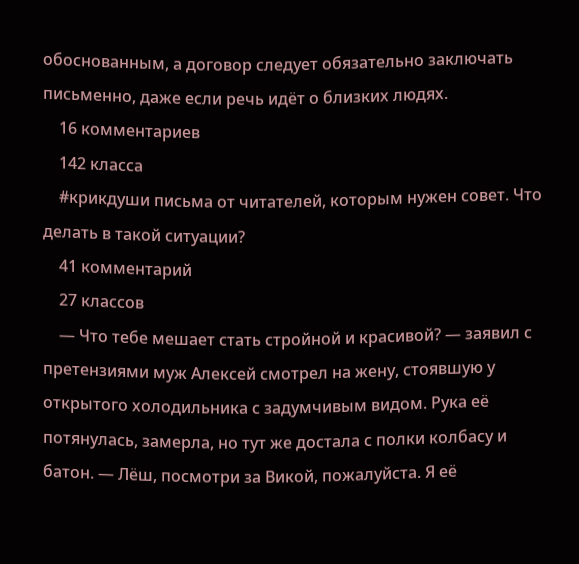обоснованным, а договор следует обязательно заключать письменно, даже если речь идёт о близких людях.
    16 комментариев
    142 класса
    #крикдуши письма от читателей, которым нужен совет. Что делать в такой ситуации?
    41 комментарий
    27 классов
    — Что тебе мешает стать стройной и красивой? — заявил с претензиями муж Алексей смотрел на жену, стоявшую у открытого холодильника с задумчивым видом. Рука её потянулась, замерла, но тут же достала с полки колбасу и батон. — Лёш, посмотри за Викой, пожалуйста. Я её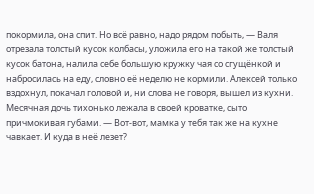покормила, она спит. Но всё равно, надо рядом побыть, — Валя отрезала толстый кусок колбасы, уложила его на такой же толстый кусок батона, налила себе большую кружку чая со сгущёнкой и набросилась на еду, словно её неделю не кормили. Алексей только вздохнул, покачал головой и, ни слова не говоря, вышел из кухни. Месячная дочь тихонько лежала в своей кроватке, сыто причмокивая губами. — Вот-вот, мамка у тебя так же на кухне чавкает. И куда в неё лезет?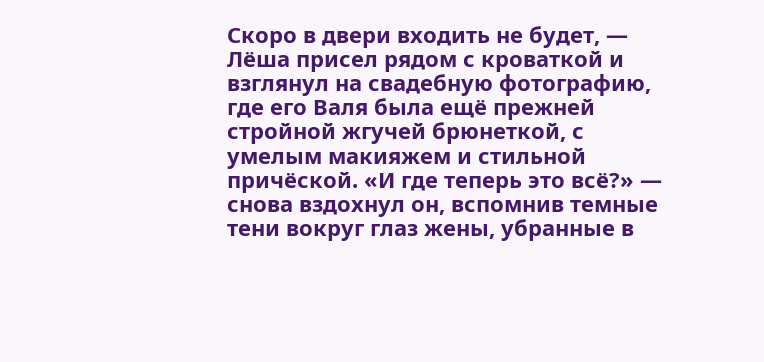Скоро в двери входить не будет, — Лёша присел рядом с кроваткой и взглянул на свадебную фотографию, где его Валя была ещё прежней стройной жгучей брюнеткой, с умелым макияжем и стильной причёской. «И где теперь это всё?» — снова вздохнул он, вспомнив темные тени вокруг глаз жены, убранные в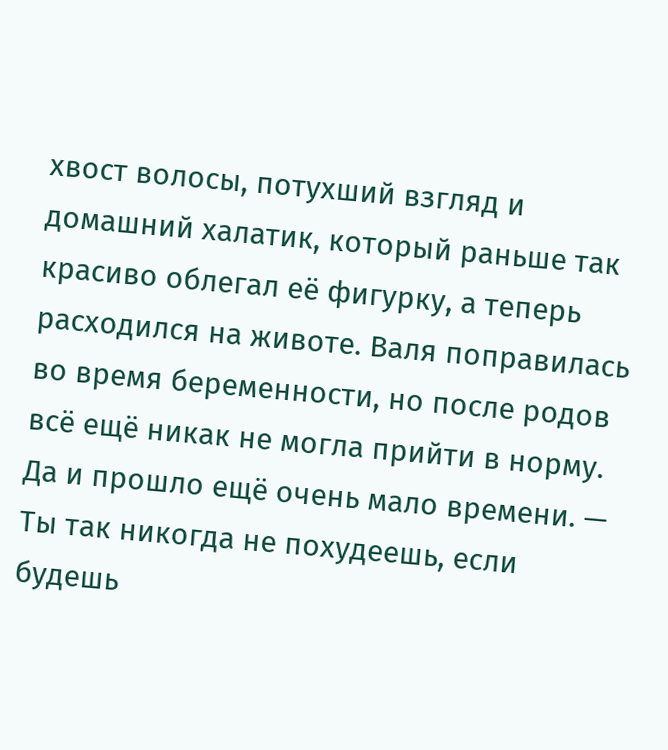хвост волосы, потухший взгляд и домашний халатик, который раньше так красиво облегал её фигурку, а теперь расходился на животе. Валя поправилась во время беременности, но после родов всё ещё никак не могла прийти в норму. Да и прошло ещё очень мало времени. — Ты так никогда не похудеешь, если будешь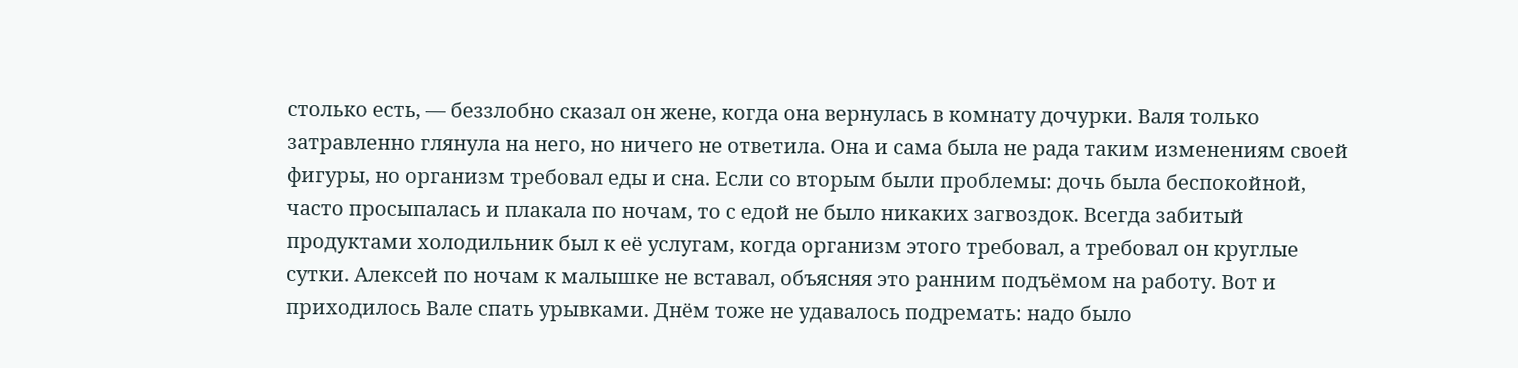столько есть, — беззлобно сказал он жене, когда она вернулась в комнату дочурки. Валя только затравленно глянула на него, но ничего не ответила. Она и сама была не рада таким изменениям своей фигуры, но организм требовал еды и сна. Если со вторым были проблемы: дочь была беспокойной, часто просыпалась и плакала по ночам, то с едой не было никаких загвоздок. Всегда забитый продуктами холодильник был к её услугам, когда организм этого требовал, а требовал он круглые сутки. Алексей по ночам к малышке не вставал, объясняя это ранним подъёмом на работу. Вот и приходилось Вале спать урывками. Днём тоже не удавалось подремать: надо было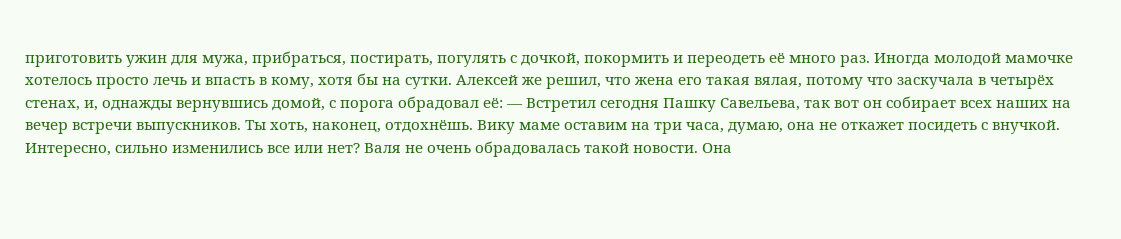приготовить ужин для мужа, прибраться, постирать, погулять с дочкой, покормить и переодеть её много раз. Иногда молодой мамочке хотелось просто лечь и впасть в кому, хотя бы на сутки. Алексей же решил, что жена его такая вялая, потому что заскучала в четырёх стенах, и, однажды вернувшись домой, с порога обрадовал её: — Встретил сегодня Пашку Савельева, так вот он собирает всех наших на вечер встречи выпускников. Ты хоть, наконец, отдохнёшь. Вику маме оставим на три часа, думаю, она не откажет посидеть с внучкой. Интересно, сильно изменились все или нет? Валя не очень обрадовалась такой новости. Она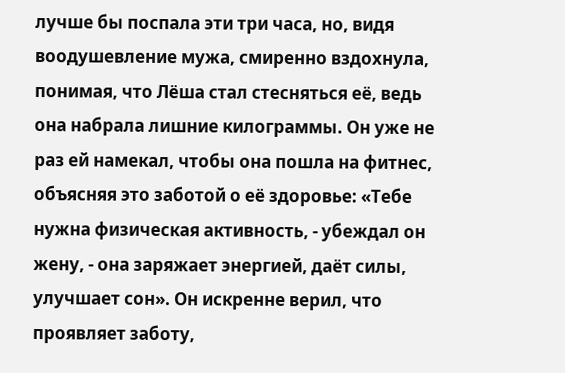лучше бы поспала эти три часа, но, видя воодушевление мужа, смиренно вздохнула, понимая, что Лёша стал стесняться её, ведь она набрала лишние килограммы. Он уже не раз ей намекал, чтобы она пошла на фитнес, объясняя это заботой о её здоровье: «Тебе нужна физическая активность, - убеждал он жену, - она заряжает энергией, даёт силы, улучшает сон». Он искренне верил, что проявляет заботу,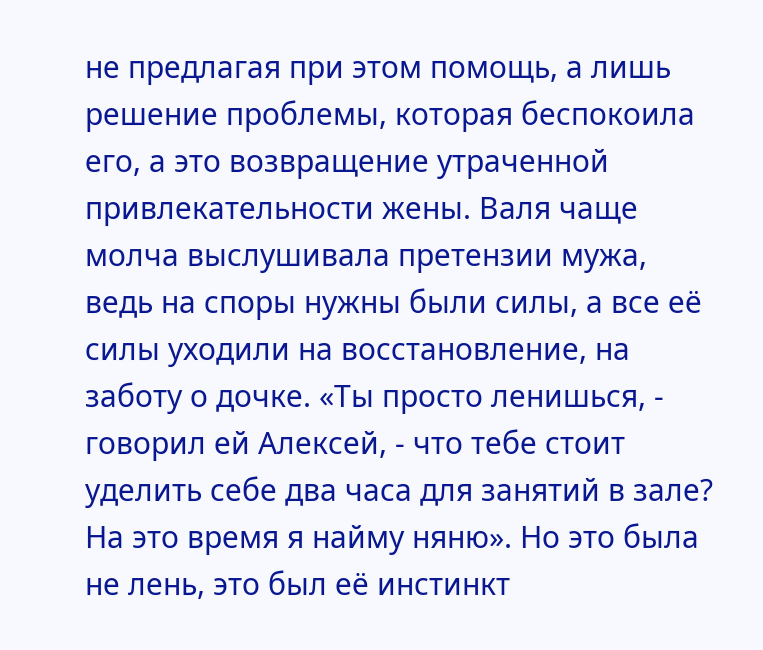не предлагая при этом помощь, а лишь решение проблемы, которая беспокоила его, а это возвращение утраченной привлекательности жены. Валя чаще молча выслушивала претензии мужа, ведь на споры нужны были силы, а все её силы уходили на восстановление, на заботу о дочке. «Ты просто ленишься, - говорил ей Алексей, - что тебе стоит уделить себе два часа для занятий в зале? На это время я найму няню». Но это была не лень, это был её инстинкт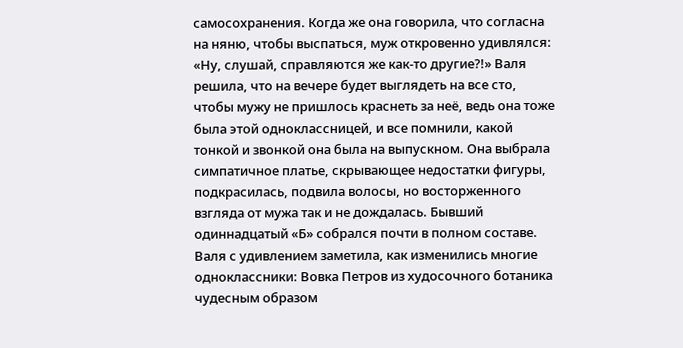самосохранения. Когда же она говорила, что согласна на няню, чтобы выспаться, муж откровенно удивлялся: «Ну, слушай, справляются же как-то другие?!» Валя решила, что на вечере будет выглядеть на все сто, чтобы мужу не пришлось краснеть за неё, ведь она тоже была этой одноклассницей, и все помнили, какой тонкой и звонкой она была на выпускном. Она выбрала симпатичное платье, скрывающее недостатки фигуры, подкрасилась, подвила волосы, но восторженного взгляда от мужа так и не дождалась. Бывший одиннадцатый «Б» собрался почти в полном составе. Валя с удивлением заметила, как изменились многие одноклассники: Вовка Петров из худосочного ботаника чудесным образом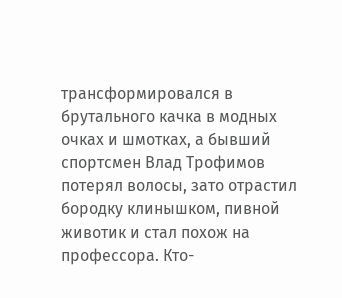трансформировался в брутального качка в модных очках и шмотках, а бывший спортсмен Влад Трофимов потерял волосы, зато отрастил бородку клинышком, пивной животик и стал похож на профессора. Кто-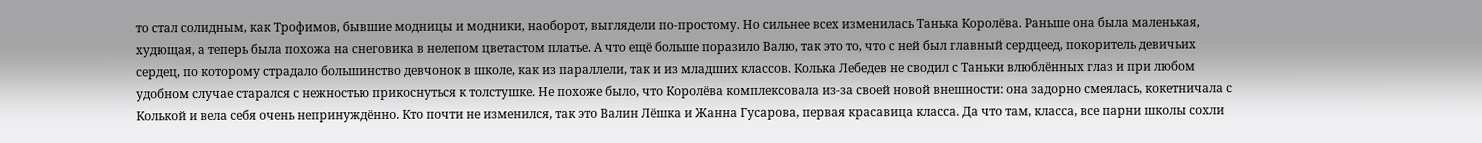то стал солидным, как Трофимов, бывшие модницы и модники, наоборот, выглядели по-простому. Но сильнее всех изменилась Танька Королёва. Раньше она была маленькая, худющая, а теперь была похожа на снеговика в нелепом цветастом платье. А что ещё больше поразило Валю, так это то, что с ней был главный сердцеед, покоритель девичьих сердец, по которому страдало большинство девчонок в школе, как из параллели, так и из младших классов. Колька Лебедев не сводил с Таньки влюблённых глаз и при любом удобном случае старался с нежностью прикоснуться к толстушке. Не похоже было, что Королёва комплексовала из-за своей новой внешности: она задорно смеялась, кокетничала с Колькой и вела себя очень непринуждённо. Кто почти не изменился, так это Валин Лёшка и Жанна Гусарова, первая красавица класса. Да что там, класса, все парни школы сохли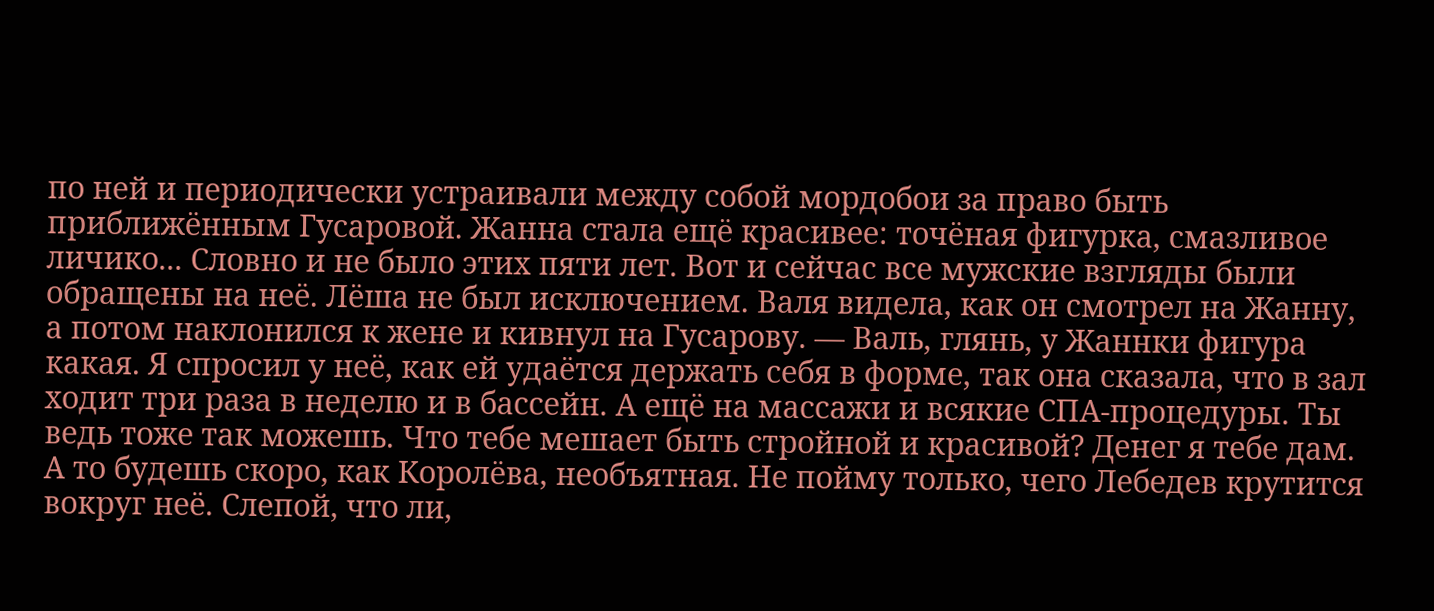по ней и периодически устраивали между собой мордобои за право быть приближённым Гусаровой. Жанна стала ещё красивее: точёная фигурка, смазливое личико... Словно и не было этих пяти лет. Вот и сейчас все мужские взгляды были обращены на неё. Лёша не был исключением. Валя видела, как он смотрел на Жанну, а потом наклонился к жене и кивнул на Гусарову. — Валь, глянь, у Жаннки фигура какая. Я спросил у неё, как ей удаётся держать себя в форме, так она сказала, что в зал ходит три раза в неделю и в бассейн. А ещё на массажи и всякие СПА-процедуры. Ты ведь тоже так можешь. Что тебе мешает быть стройной и красивой? Денег я тебе дам. А то будешь скоро, как Королёва, необъятная. Не пойму только, чего Лебедев крутится вокруг неё. Слепой, что ли,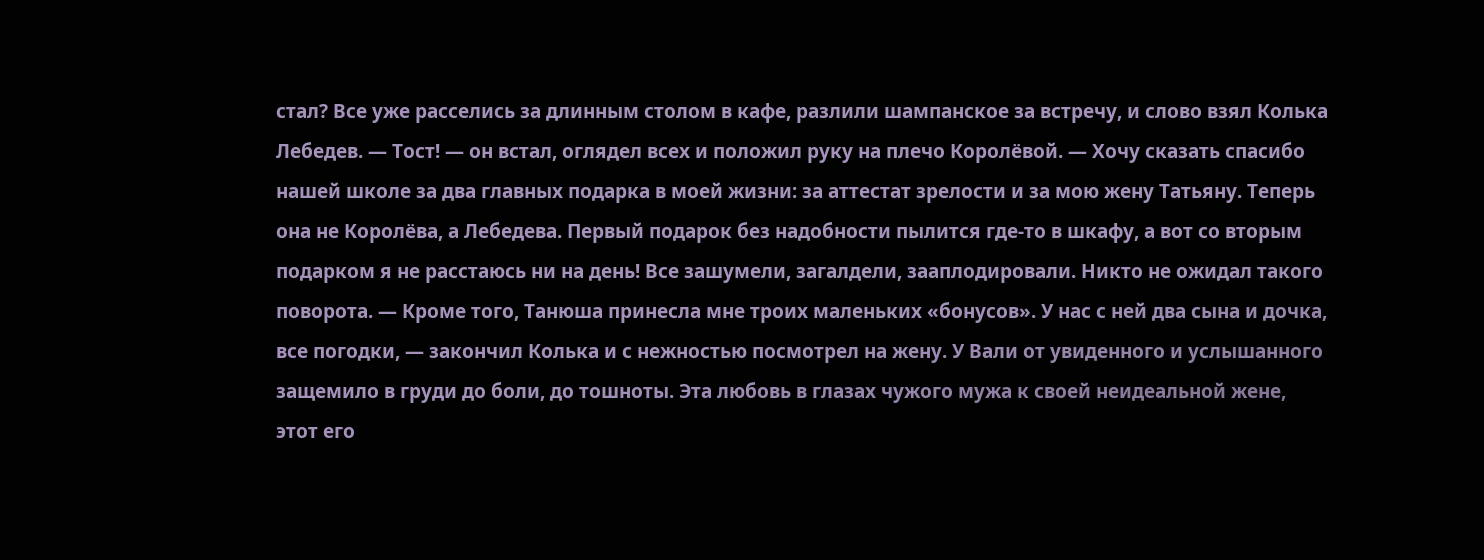стал? Все уже расселись за длинным столом в кафе, разлили шампанское за встречу, и слово взял Колька Лебедев. — Тост! — он встал, оглядел всех и положил руку на плечо Королёвой. — Хочу сказать спасибо нашей школе за два главных подарка в моей жизни: за аттестат зрелости и за мою жену Татьяну. Теперь она не Королёва, а Лебедева. Первый подарок без надобности пылится где-то в шкафу, а вот со вторым подарком я не расстаюсь ни на день! Все зашумели, загалдели, зааплодировали. Никто не ожидал такого поворота. — Кроме того, Танюша принесла мне троих маленьких «бонусов». У нас с ней два сына и дочка, все погодки, — закончил Колька и с нежностью посмотрел на жену. У Вали от увиденного и услышанного защемило в груди до боли, до тошноты. Эта любовь в глазах чужого мужа к своей неидеальной жене, этот его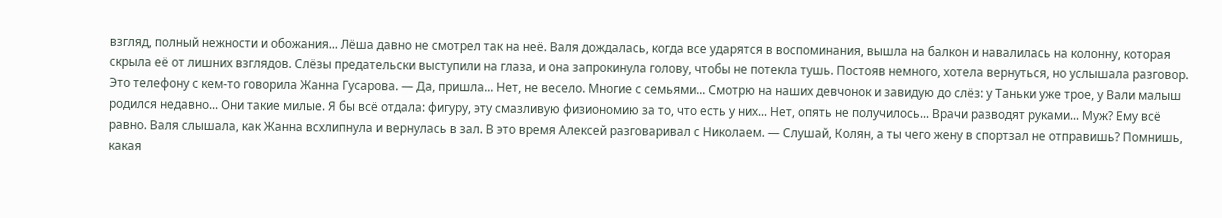взгляд, полный нежности и обожания... Лёша давно не смотрел так на неё. Валя дождалась, когда все ударятся в воспоминания, вышла на балкон и навалилась на колонну, которая скрыла её от лишних взглядов. Слёзы предательски выступили на глаза, и она запрокинула голову, чтобы не потекла тушь. Постояв немного, хотела вернуться, но услышала разговор. Это телефону с кем-то говорила Жанна Гусарова. — Да, пришла... Нет, не весело. Многие с семьями... Смотрю на наших девчонок и завидую до слёз: у Таньки уже трое, у Вали малыш родился недавно... Они такие милые. Я бы всё отдала: фигуру, эту смазливую физиономию за то, что есть у них... Нет, опять не получилось... Врачи разводят руками... Муж? Ему всё равно. Валя слышала, как Жанна всхлипнула и вернулась в зал. В это время Алексей разговаривал с Николаем. — Слушай, Колян, а ты чего жену в спортзал не отправишь? Помнишь, какая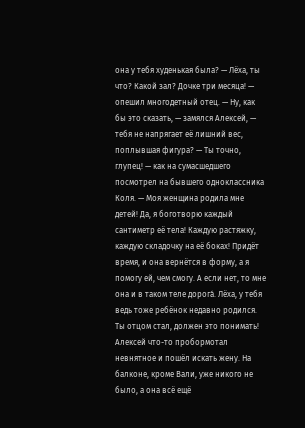она у тебя худенькая была? — Лёха, ты что? Какой зал? Дочке три месяца! — опешил многодетный отец. — Ну, как бы это сказать, — замялся Алексей, — тебя не напрягает её лишний вес, поплывшая фигура? — Ты точно, глупец! — как на сумасшедшего посмотрел на бывшего одноклассника Коля. — Моя женщина родила мне детей! Да, я боготворю каждый сантиметр её тела! Каждую растяжку, каждую складочку на её боках! Придёт время, и она вернётся в форму, а я помогу ей, чем смогу. А если нет, то мне она и в таком теле дорога́. Лёха, у тебя ведь тоже ребёнок недавно родился. Ты отцом стал, должен это понимать! Алексей что-то пробормотал невнятное и пошёл искать жену. На балконе, кроме Вали, уже никого не было, а она всё ещё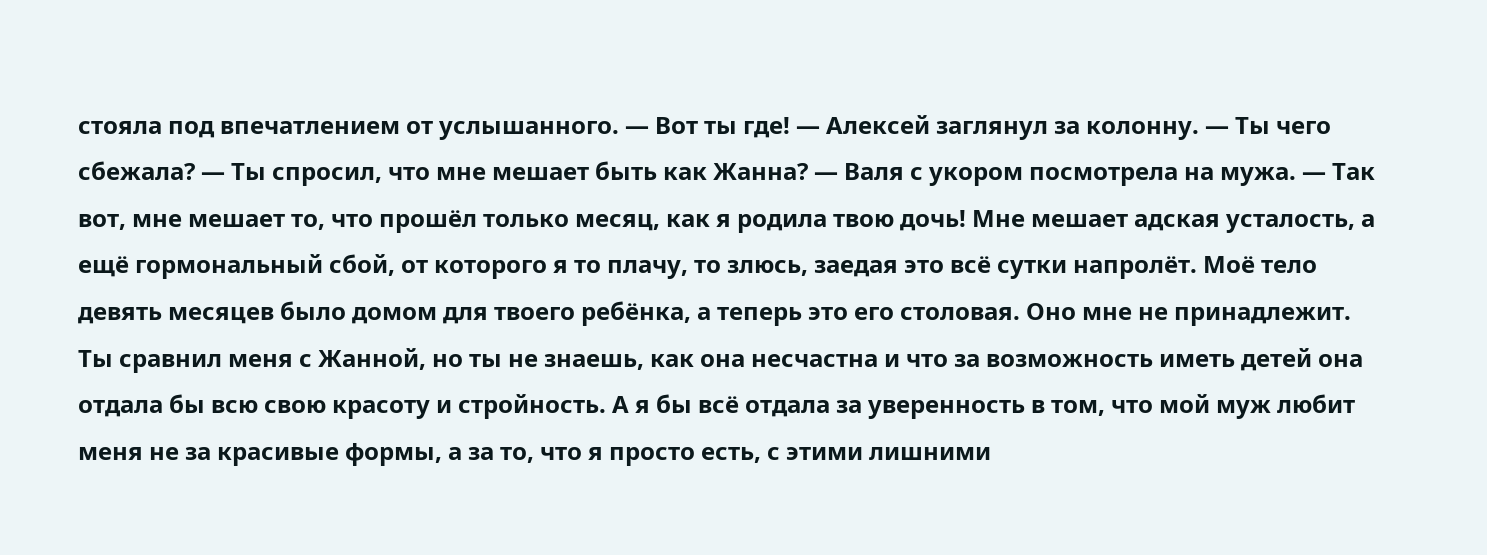стояла под впечатлением от услышанного. — Вот ты где! — Алексей заглянул за колонну. — Ты чего сбежала? — Ты спросил, что мне мешает быть как Жанна? — Валя с укором посмотрела на мужа. — Так вот, мне мешает то, что прошёл только месяц, как я родила твою дочь! Мне мешает адская усталость, а ещё гормональный сбой, от которого я то плачу, то злюсь, заедая это всё сутки напролёт. Моё тело девять месяцев было домом для твоего ребёнка, а теперь это его столовая. Оно мне не принадлежит. Ты сравнил меня с Жанной, но ты не знаешь, как она несчастна и что за возможность иметь детей она отдала бы всю свою красоту и стройность. А я бы всё отдала за уверенность в том, что мой муж любит меня не за красивые формы, а за то, что я просто есть, с этими лишними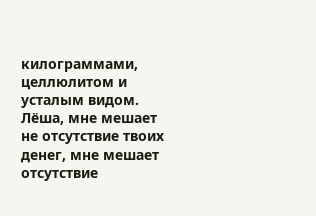килограммами, целлюлитом и усталым видом. Лёша, мне мешает не отсутствие твоих денег, мне мешает отсутствие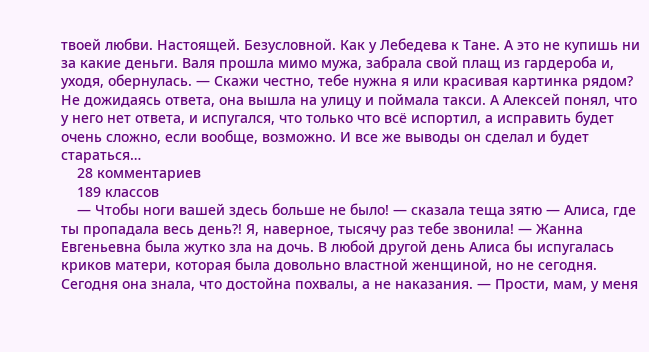твоей любви. Настоящей. Безусловной. Как у Лебедева к Тане. А это не купишь ни за какие деньги. Валя прошла мимо мужа, забрала свой плащ из гардероба и, уходя, обернулась. — Скажи честно, тебе нужна я или красивая картинка рядом? Не дожидаясь ответа, она вышла на улицу и поймала такси. А Алексей понял, что у него нет ответа, и испугался, что только что всё испортил, а исправить будет очень сложно, если вообще, возможно. И все же выводы он сделал и будет стараться…
    28 комментариев
    189 классов
    — Чтобы ноги вашей здесь больше не было! — сказала теща зятю — Алиса, где ты пропадала весь день?! Я, наверное, тысячу раз тебе звонила! — Жанна Евгеньевна была жутко зла на дочь. В любой другой день Алиса бы испугалась криков матери, которая была довольно властной женщиной, но не сегодня. Сегодня она знала, что достойна похвалы, а не наказания. — Прости, мам, у меня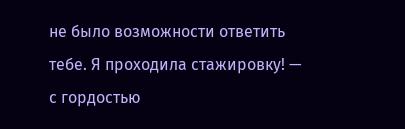не было возможности ответить тебе. Я проходила стажировку! — с гордостью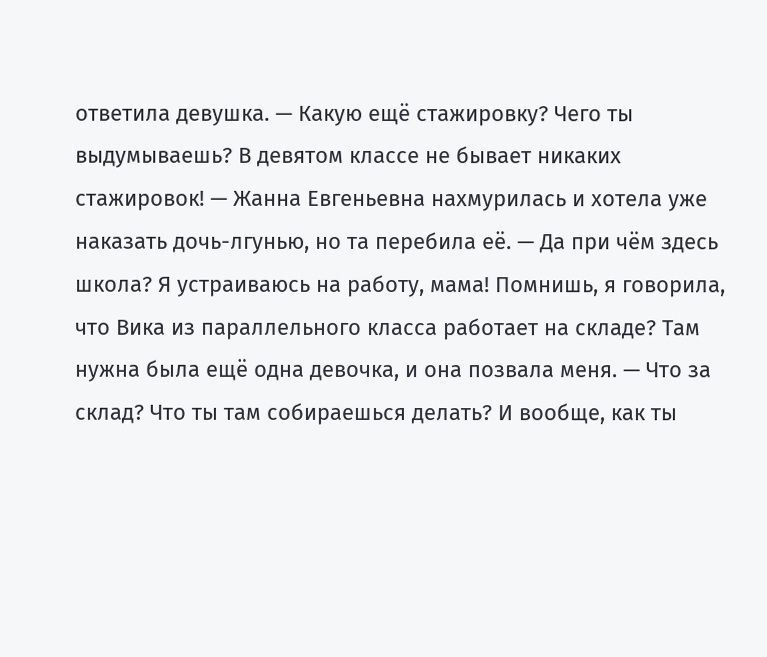ответила девушка. — Какую ещё стажировку? Чего ты выдумываешь? В девятом классе не бывает никаких стажировок! — Жанна Евгеньевна нахмурилась и хотела уже наказать дочь-лгунью, но та перебила её. — Да при чём здесь школа? Я устраиваюсь на работу, мама! Помнишь, я говорила, что Вика из параллельного класса работает на складе? Там нужна была ещё одна девочка, и она позвала меня. — Что за склад? Что ты там собираешься делать? И вообще, как ты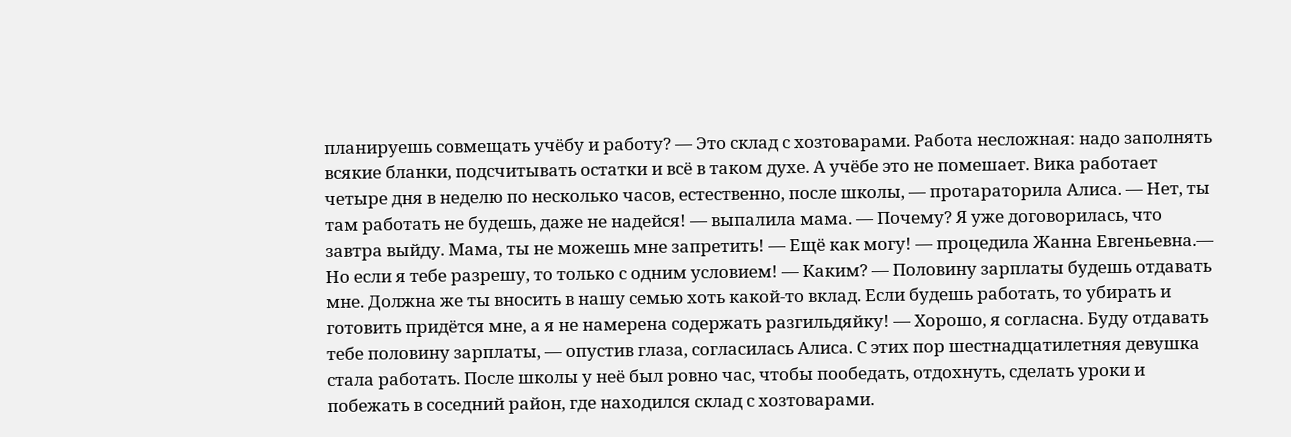планируешь совмещать учёбу и работу? — Это склад с хозтоварами. Работа несложная: надо заполнять всякие бланки, подсчитывать остатки и всё в таком духе. А учёбе это не помешает. Вика работает четыре дня в неделю по несколько часов, естественно, после школы, — протараторила Алиса. — Нет, ты там работать не будешь, даже не надейся! — выпалила мама. — Почему? Я уже договорилась, что завтра выйду. Мама, ты не можешь мне запретить! — Ещё как могу! — процедила Жанна Евгеньевна.— Но если я тебе разрешу, то только с одним условием! — Каким? — Половину зарплаты будешь отдавать мне. Должна же ты вносить в нашу семью хоть какой-то вклад. Если будешь работать, то убирать и готовить придётся мне, а я не намерена содержать разгильдяйку! — Хорошо, я согласна. Буду отдавать тебе половину зарплаты, — опустив глаза, согласилась Алиса. С этих пор шестнадцатилетняя девушка стала работать. После школы у неё был ровно час, чтобы пообедать, отдохнуть, сделать уроки и побежать в соседний район, где находился склад с хозтоварами.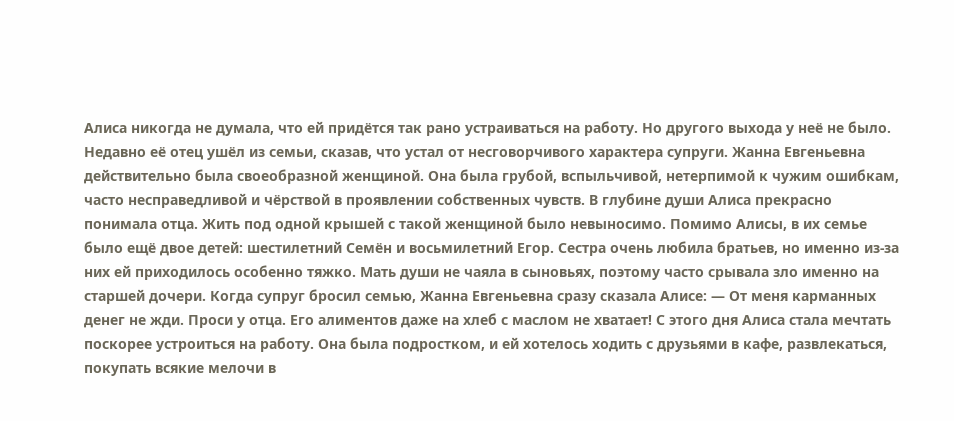Алиса никогда не думала, что ей придётся так рано устраиваться на работу. Но другого выхода у неё не было. Недавно её отец ушёл из семьи, сказав, что устал от несговорчивого характера супруги. Жанна Евгеньевна действительно была своеобразной женщиной. Она была грубой, вспыльчивой, нетерпимой к чужим ошибкам, часто несправедливой и чёрствой в проявлении собственных чувств. В глубине души Алиса прекрасно понимала отца. Жить под одной крышей с такой женщиной было невыносимо. Помимо Алисы, в их семье было ещё двое детей: шестилетний Семён и восьмилетний Егор. Сестра очень любила братьев, но именно из-за них ей приходилось особенно тяжко. Мать души не чаяла в сыновьях, поэтому часто срывала зло именно на старшей дочери. Когда супруг бросил семью, Жанна Евгеньевна сразу сказала Алисе: — От меня карманных денег не жди. Проси у отца. Его алиментов даже на хлеб с маслом не хватает! С этого дня Алиса стала мечтать поскорее устроиться на работу. Она была подростком, и ей хотелось ходить с друзьями в кафе, развлекаться, покупать всякие мелочи в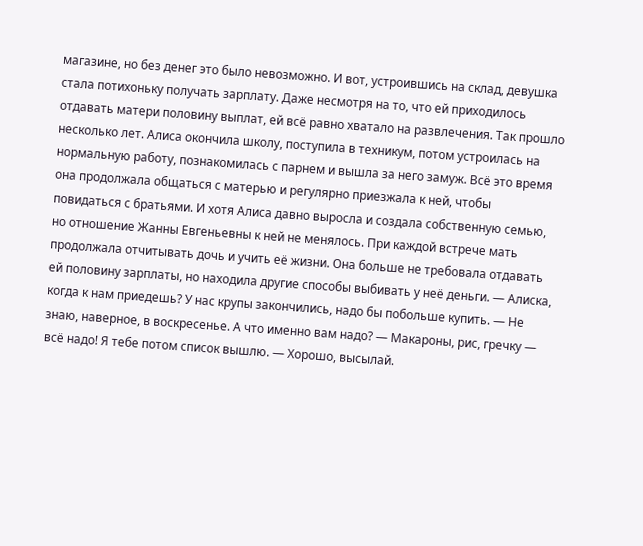магазине, но без денег это было невозможно. И вот, устроившись на склад, девушка стала потихоньку получать зарплату. Даже несмотря на то, что ей приходилось отдавать матери половину выплат, ей всё равно хватало на развлечения. Так прошло несколько лет. Алиса окончила школу, поступила в техникум, потом устроилась на нормальную работу, познакомилась с парнем и вышла за него замуж. Всё это время она продолжала общаться с матерью и регулярно приезжала к ней, чтобы повидаться с братьями. И хотя Алиса давно выросла и создала собственную семью, но отношение Жанны Евгеньевны к ней не менялось. При каждой встрече мать продолжала отчитывать дочь и учить её жизни. Она больше не требовала отдавать ей половину зарплаты, но находила другие способы выбивать у неё деньги. — Алиска, когда к нам приедешь? У нас крупы закончились, надо бы побольше купить. — Не знаю, наверное, в воскресенье. А что именно вам надо? — Макароны, рис, гречку — всё надо! Я тебе потом список вышлю. — Хорошо, высылай.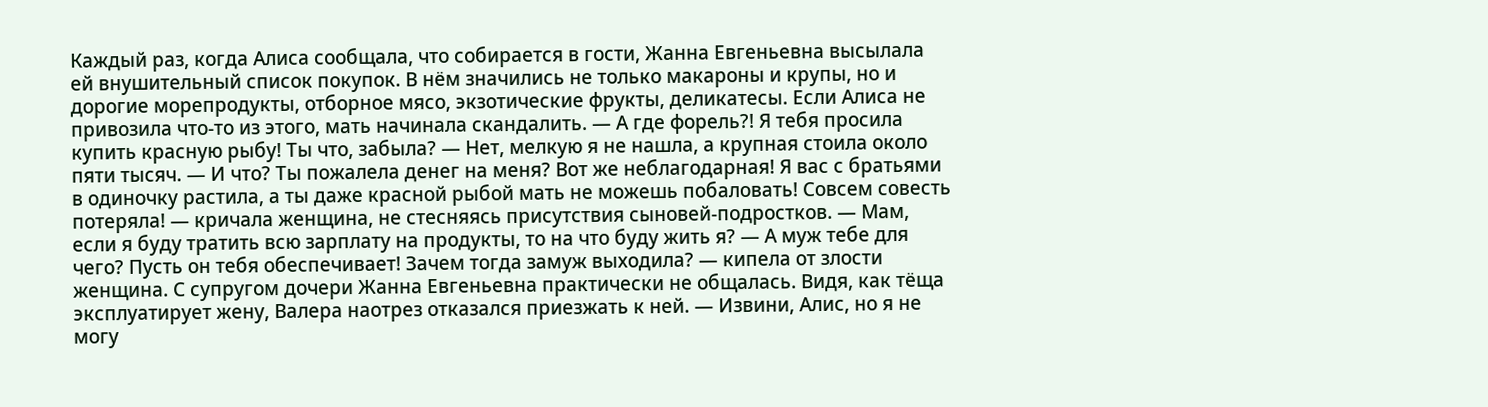Каждый раз, когда Алиса сообщала, что собирается в гости, Жанна Евгеньевна высылала ей внушительный список покупок. В нём значились не только макароны и крупы, но и дорогие морепродукты, отборное мясо, экзотические фрукты, деликатесы. Если Алиса не привозила что-то из этого, мать начинала скандалить. — А где форель?! Я тебя просила купить красную рыбу! Ты что, забыла? — Нет, мелкую я не нашла, а крупная стоила около пяти тысяч. — И что? Ты пожалела денег на меня? Вот же неблагодарная! Я вас с братьями в одиночку растила, а ты даже красной рыбой мать не можешь побаловать! Совсем совесть потеряла! — кричала женщина, не стесняясь присутствия сыновей-подростков. — Мам, если я буду тратить всю зарплату на продукты, то на что буду жить я? — А муж тебе для чего? Пусть он тебя обеспечивает! Зачем тогда замуж выходила? — кипела от злости женщина. С супругом дочери Жанна Евгеньевна практически не общалась. Видя, как тёща эксплуатирует жену, Валера наотрез отказался приезжать к ней. — Извини, Алис, но я не могу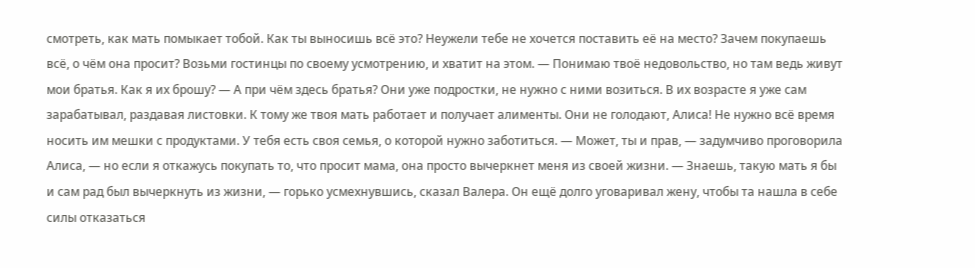смотреть, как мать помыкает тобой. Как ты выносишь всё это? Неужели тебе не хочется поставить её на место? Зачем покупаешь всё, о чём она просит? Возьми гостинцы по своему усмотрению, и хватит на этом. — Понимаю твоё недовольство, но там ведь живут мои братья. Как я их брошу? — А при чём здесь братья? Они уже подростки, не нужно с ними возиться. В их возрасте я уже сам зарабатывал, раздавая листовки. К тому же твоя мать работает и получает алименты. Они не голодают, Алиса! Не нужно всё время носить им мешки с продуктами. У тебя есть своя семья, о которой нужно заботиться. — Может, ты и прав, — задумчиво проговорила Алиса, — но если я откажусь покупать то, что просит мама, она просто вычеркнет меня из своей жизни. — Знаешь, такую мать я бы и сам рад был вычеркнуть из жизни, — горько усмехнувшись, сказал Валера. Он ещё долго уговаривал жену, чтобы та нашла в себе силы отказаться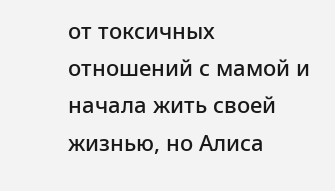от токсичных отношений с мамой и начала жить своей жизнью, но Алиса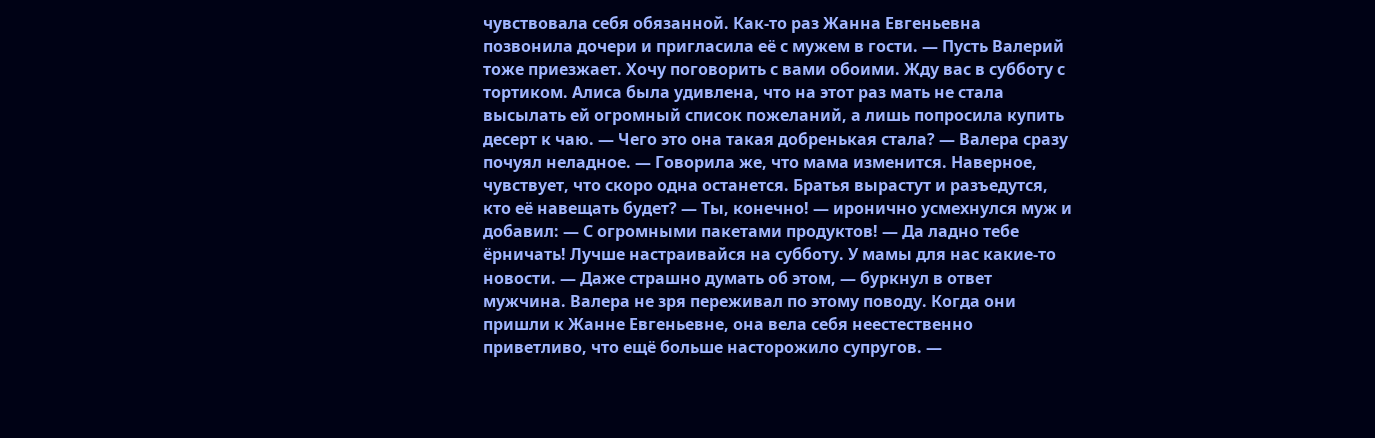чувствовала себя обязанной. Как-то раз Жанна Евгеньевна позвонила дочери и пригласила её с мужем в гости. — Пусть Валерий тоже приезжает. Хочу поговорить с вами обоими. Жду вас в субботу с тортиком. Алиса была удивлена, что на этот раз мать не стала высылать ей огромный список пожеланий, а лишь попросила купить десерт к чаю. — Чего это она такая добренькая стала? — Валера сразу почуял неладное. — Говорила же, что мама изменится. Наверное, чувствует, что скоро одна останется. Братья вырастут и разъедутся, кто её навещать будет? — Ты, конечно! — иронично усмехнулся муж и добавил: — С огромными пакетами продуктов! — Да ладно тебе ёрничать! Лучше настраивайся на субботу. У мамы для нас какие-то новости. — Даже страшно думать об этом, — буркнул в ответ мужчина. Валера не зря переживал по этому поводу. Когда они пришли к Жанне Евгеньевне, она вела себя неестественно приветливо, что ещё больше насторожило супругов. —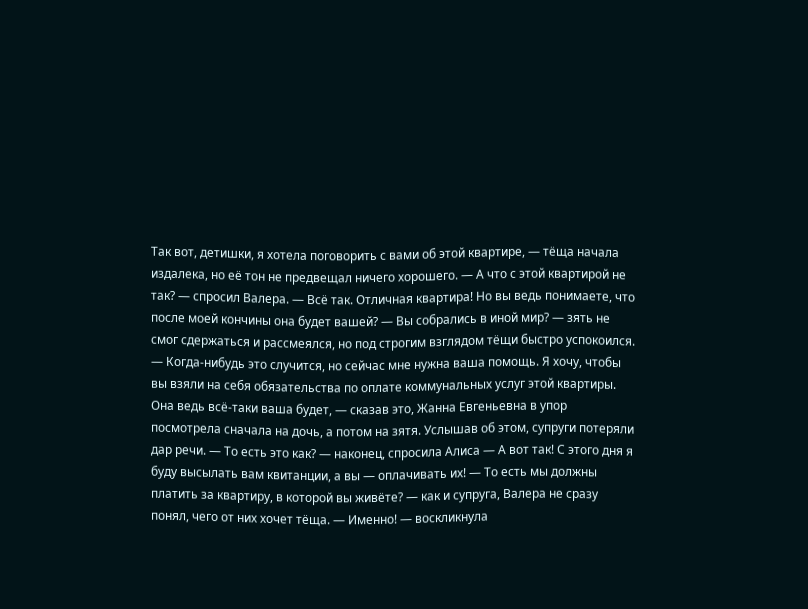Так вот, детишки, я хотела поговорить с вами об этой квартире, — тёща начала издалека, но её тон не предвещал ничего хорошего. — А что с этой квартирой не так? — спросил Валера. — Всё так. Отличная квартира! Но вы ведь понимаете, что после моей кончины она будет вашей? — Вы собрались в иной мир? — зять не смог сдержаться и рассмеялся, но под строгим взглядом тёщи быстро успокоился. — Когда-нибудь это случится, но сейчас мне нужна ваша помощь. Я хочу, чтобы вы взяли на себя обязательства по оплате коммунальных услуг этой квартиры. Она ведь всё-таки ваша будет, — сказав это, Жанна Евгеньевна в упор посмотрела сначала на дочь, а потом на зятя. Услышав об этом, супруги потеряли дар речи. — То есть это как? — наконец, спросила Алиса — А вот так! С этого дня я буду высылать вам квитанции, а вы — оплачивать их! — То есть мы должны платить за квартиру, в которой вы живёте? — как и супруга, Валера не сразу понял, чего от них хочет тёща. — Именно! — воскликнула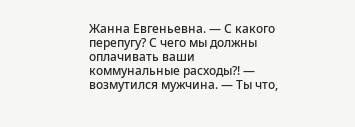Жанна Евгеньевна. — С какого перепугу? С чего мы должны оплачивать ваши коммунальные расходы?! — возмутился мужчина. — Ты что,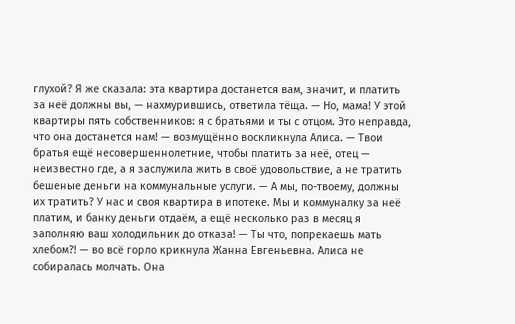глухой? Я же сказала: эта квартира достанется вам, значит, и платить за неё должны вы, — нахмурившись, ответила тёща. — Но, мама! У этой квартиры пять собственников: я с братьями и ты с отцом. Это неправда, что она достанется нам! — возмущённо воскликнула Алиса. — Твои братья ещё несовершеннолетние, чтобы платить за неё, отец — неизвестно где, а я заслужила жить в своё удовольствие, а не тратить бешеные деньги на коммунальные услуги. — А мы, по-твоему, должны их тратить? У нас и своя квартира в ипотеке. Мы и коммуналку за неё платим, и банку деньги отдаём, а ещё несколько раз в месяц я заполняю ваш холодильник до отказа! — Ты что, попрекаешь мать хлебом?! — во всё горло крикнула Жанна Евгеньевна. Алиса не собиралась молчать. Она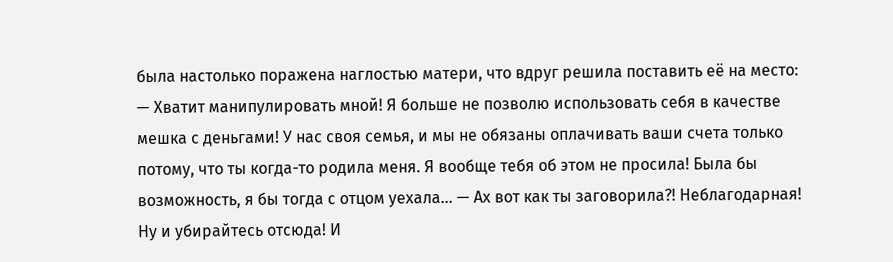была настолько поражена наглостью матери, что вдруг решила поставить её на место: — Хватит манипулировать мной! Я больше не позволю использовать себя в качестве мешка с деньгами! У нас своя семья, и мы не обязаны оплачивать ваши счета только потому, что ты когда-то родила меня. Я вообще тебя об этом не просила! Была бы возможность, я бы тогда с отцом уехала… — Ах вот как ты заговорила?! Неблагодарная! Ну и убирайтесь отсюда! И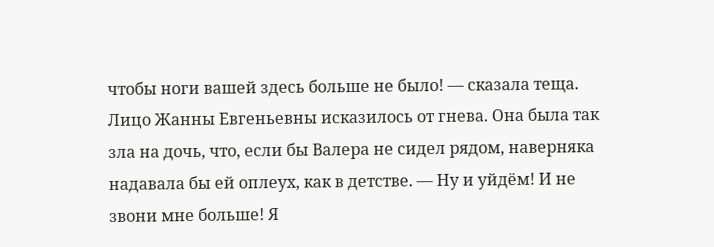чтобы ноги вашей здесь больше не было! — сказала теща. Лицо Жанны Евгеньевны исказилось от гнева. Она была так зла на дочь, что, если бы Валера не сидел рядом, наверняка надавала бы ей оплеух, как в детстве. — Ну и уйдём! И не звони мне больше! Я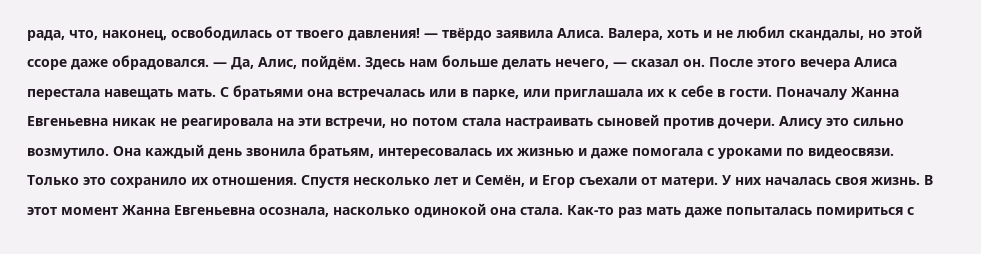рада, что, наконец, освободилась от твоего давления! — твёрдо заявила Алиса. Валера, хоть и не любил скандалы, но этой ссоре даже обрадовался. — Да, Алис, пойдём. Здесь нам больше делать нечего, — сказал он. После этого вечера Алиса перестала навещать мать. С братьями она встречалась или в парке, или приглашала их к себе в гости. Поначалу Жанна Евгеньевна никак не реагировала на эти встречи, но потом стала настраивать сыновей против дочери. Алису это сильно возмутило. Она каждый день звонила братьям, интересовалась их жизнью и даже помогала с уроками по видеосвязи. Только это сохранило их отношения. Спустя несколько лет и Семён, и Егор съехали от матери. У них началась своя жизнь. В этот момент Жанна Евгеньевна осознала, насколько одинокой она стала. Как-то раз мать даже попыталась помириться с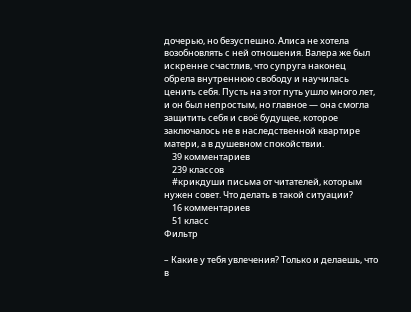дочерью, но безуспешно. Алиса не хотела возобновлять с ней отношения. Валера же был искренне счастлив, что супруга наконец обрела внутреннюю свободу и научилась ценить себя. Пусть на этот путь ушло много лет, и он был непростым, но главное — она смогла защитить себя и своё будущее, которое заключалось не в наследственной квартире матери, а в душевном спокойствии.
    39 комментариев
    239 классов
    #крикдуши письма от читателей, которым нужен совет. Что делать в такой ситуации?
    16 комментариев
    51 класс
Фильтр

– Какие у тебя увлечения? Только и делаешь, что в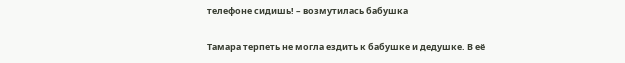телефоне сидишь! – возмутилась бабушка

Тамара терпеть не могла ездить к бабушке и дедушке. В её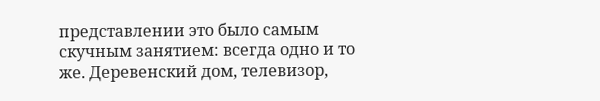представлении это было самым скучным занятием: всегда одно и то же. Деревенский дом, телевизор,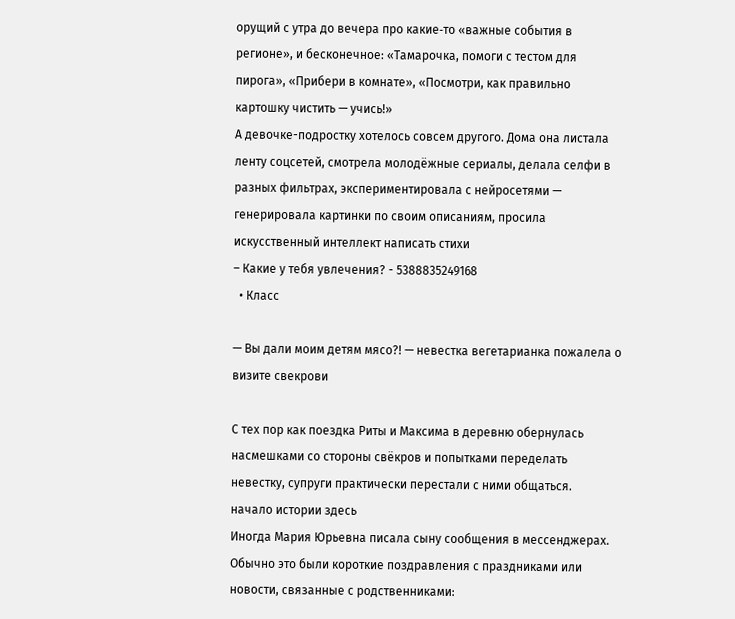орущий с утра до вечера про какие‑то «важные события в регионе», и бесконечное: «Тамарочка, помоги с тестом для пирога», «Прибери в комнате», «Посмотри, как правильно картошку чистить — учись!»
А девочке-подростку хотелось совсем другого. Дома она листала ленту соцсетей, смотрела молодёжные сериалы, делала селфи в разных фильтрах, экспериментировала с нейросетями — генерировала картинки по своим описаниям, просила искусственный интеллект написать стихи
– Какие у тебя увлечения? - 5388835249168
  • Класс

— Вы дали моим детям мясо?! — невестка вегетарианка пожалела о визите свекрови

С тех пор как поездка Риты и Максима в деревню обернулась насмешками со стороны свёкров и попытками переделать невестку, супруги практически перестали с ними общаться.
начало истории здесь
Иногда Мария Юрьевна писала сыну сообщения в мессенджерах. Обычно это были короткие поздравления с праздниками или новости, связанные с родственниками: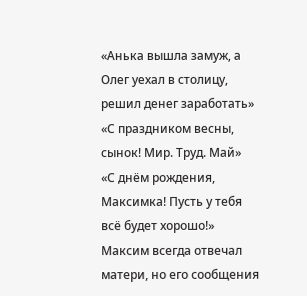«Анька вышла замуж, а Олег уехал в столицу, решил денег заработать»
«С праздником весны, сынок! Мир. Труд. Май»
«С днём рождения, Максимка! Пусть у тебя всё будет хорошо!»
Максим всегда отвечал матери, но его сообщения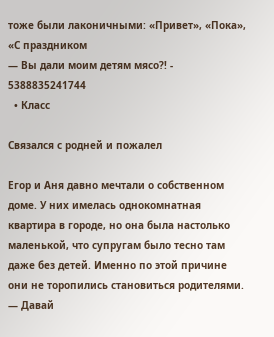тоже были лаконичными: «Привет», «Пока», «С праздником
— Вы дали моим детям мясо?! - 5388835241744
  • Класс

Связался с родней и пожалел

Егор и Аня давно мечтали о собственном доме. У них имелась однокомнатная квартира в городе, но она была настолько маленькой, что супругам было тесно там даже без детей. Именно по этой причине они не торопились становиться родителями.
— Давай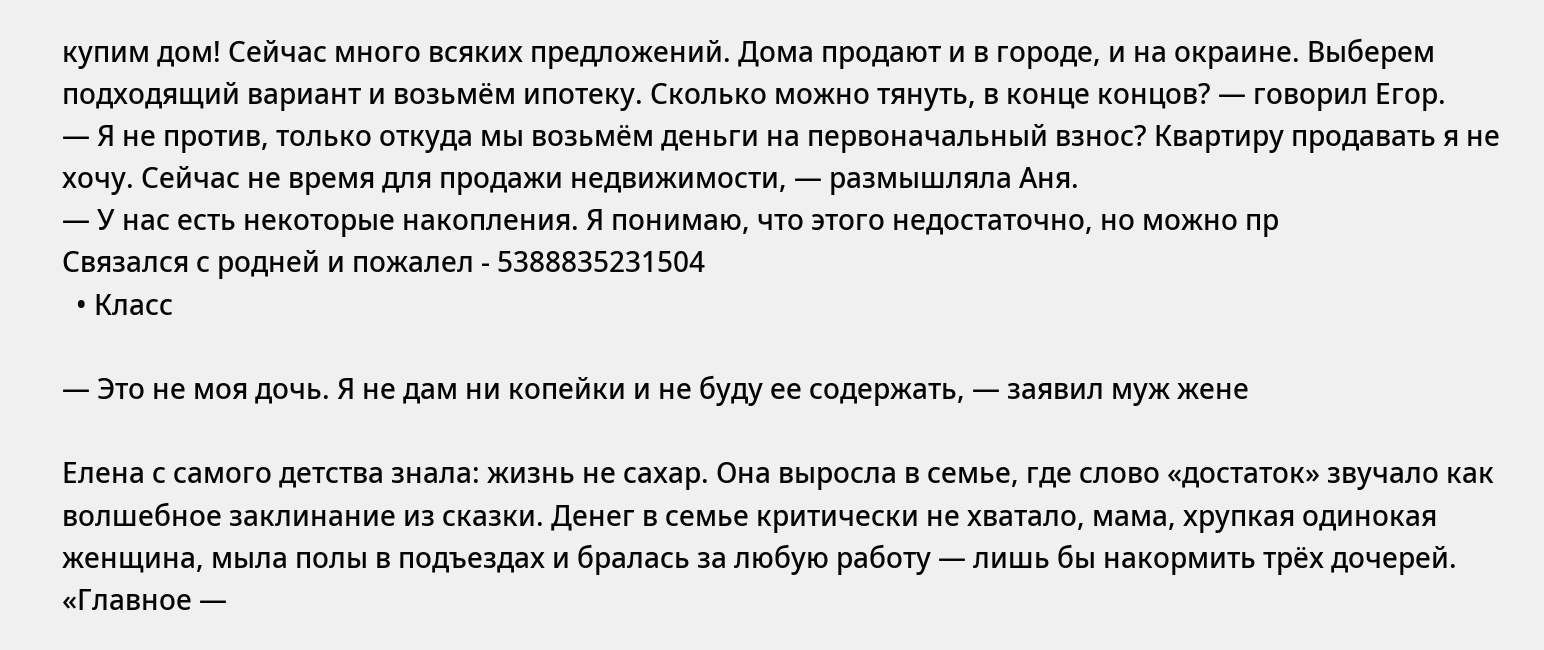купим дом! Сейчас много всяких предложений. Дома продают и в городе, и на окраине. Выберем подходящий вариант и возьмём ипотеку. Сколько можно тянуть, в конце концов? — говорил Егор.
— Я не против, только откуда мы возьмём деньги на первоначальный взнос? Квартиру продавать я не хочу. Сейчас не время для продажи недвижимости, — размышляла Аня.
— У нас есть некоторые накопления. Я понимаю, что этого недостаточно, но можно пр
Связался с родней и пожалел - 5388835231504
  • Класс

— Это не моя дочь. Я не дам ни копейки и не буду ее содержать, — заявил муж жене

Елена с самого детства знала: жизнь не сахар. Она выросла в семье, где слово «достаток» звучало как волшебное заклинание из сказки. Денег в семье критически не хватало, мама, хрупкая одинокая женщина, мыла полы в подъездах и бралась за любую работу — лишь бы накормить трёх дочерей.
«Главное —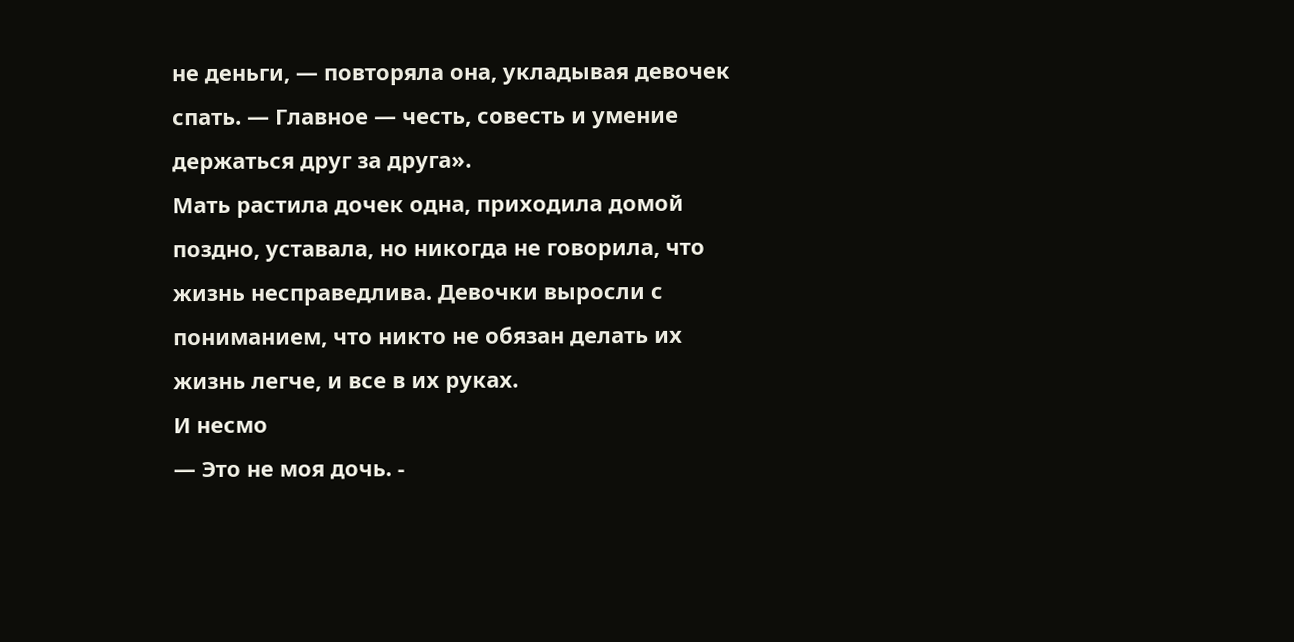не деньги, — повторяла она, укладывая девочек спать. — Главное — честь, совесть и умение держаться друг за друга».
Мать растила дочек одна, приходила домой поздно, уставала, но никогда не говорила, что жизнь несправедлива. Девочки выросли с пониманием, что никто не обязан делать их жизнь легче, и все в их руках.
И несмо
— Это не моя дочь. -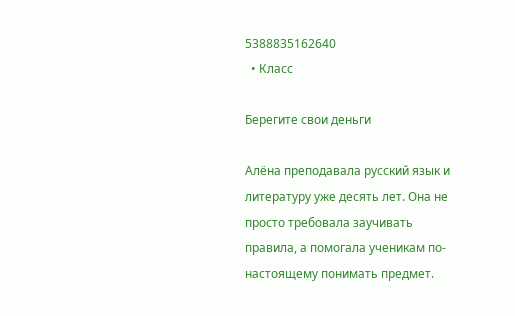5388835162640
  • Класс

Берегите свои деньги

Алёна преподавала русский язык и литературу уже десять лет. Она не просто требовала заучивать правила, а помогала ученикам по-настоящему понимать предмет.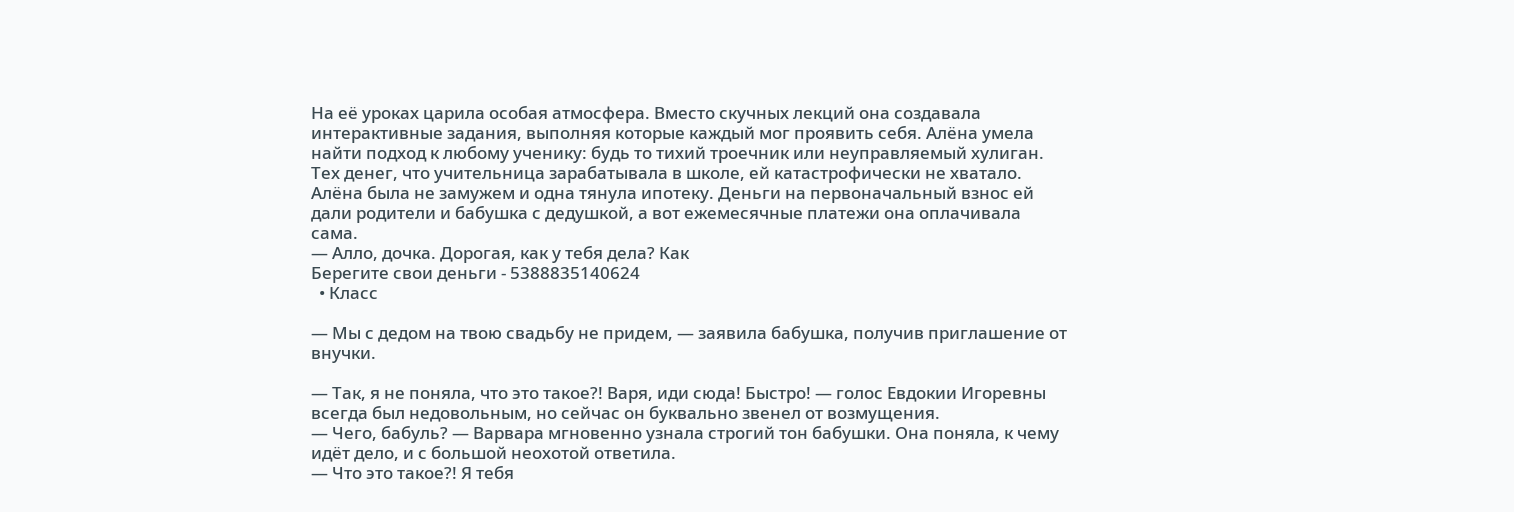На её уроках царила особая атмосфера. Вместо скучных лекций она создавала интерактивные задания, выполняя которые каждый мог проявить себя. Алёна умела найти подход к любому ученику: будь то тихий троечник или неуправляемый хулиган.
Тех денег, что учительница зарабатывала в школе, ей катастрофически не хватало. Алёна была не замужем и одна тянула ипотеку. Деньги на первоначальный взнос ей дали родители и бабушка с дедушкой, а вот ежемесячные платежи она оплачивала сама.
— Алло, дочка. Дорогая, как у тебя дела? Как
Берегите свои деньги - 5388835140624
  • Класс

— Мы с дедом на твою свадьбу не придем, — заявила бабушка, получив приглашение от внучки.

— Так, я не поняла, что это такое?! Варя, иди сюда! Быстро! — голос Евдокии Игоревны всегда был недовольным, но сейчас он буквально звенел от возмущения.
— Чего, бабуль? — Варвара мгновенно узнала строгий тон бабушки. Она поняла, к чему идёт дело, и с большой неохотой ответила.
— Что это такое?! Я тебя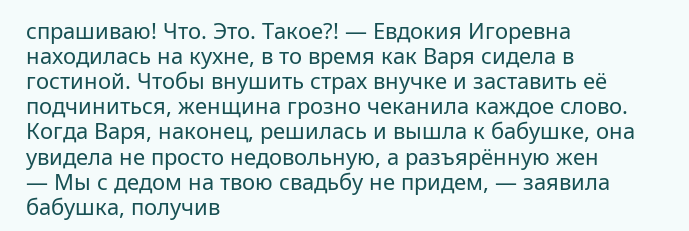спрашиваю! Что. Это. Такое?! — Евдокия Игоревна находилась на кухне, в то время как Варя сидела в гостиной. Чтобы внушить страх внучке и заставить её подчиниться, женщина грозно чеканила каждое слово.
Когда Варя, наконец, решилась и вышла к бабушке, она увидела не просто недовольную, а разъярённую жен
— Мы с дедом на твою свадьбу не придем, — заявила бабушка, получив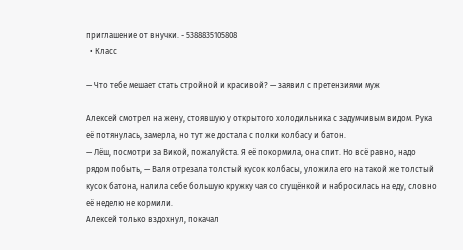приглашение от внучки. - 5388835105808
  • Класс

— Что тебе мешает стать стройной и красивой? — заявил с претензиями муж

Алексей смотрел на жену, стоявшую у открытого холодильника с задумчивым видом. Рука её потянулась, замерла, но тут же достала с полки колбасу и батон.
— Лёш, посмотри за Викой, пожалуйста. Я её покормила, она спит. Но всё равно, надо рядом побыть, — Валя отрезала толстый кусок колбасы, уложила его на такой же толстый кусок батона, налила себе большую кружку чая со сгущёнкой и набросилась на еду, словно её неделю не кормили.
Алексей только вздохнул, покачал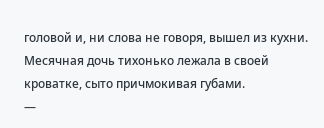головой и, ни слова не говоря, вышел из кухни. Месячная дочь тихонько лежала в своей кроватке, сыто причмокивая губами.
—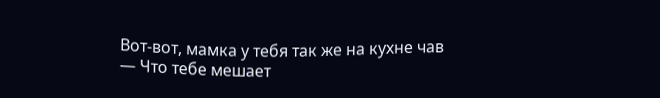Вот-вот, мамка у тебя так же на кухне чав
— Что тебе мешает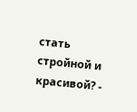стать стройной и красивой? -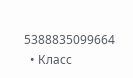5388835099664
  • Класс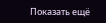Показать ещё